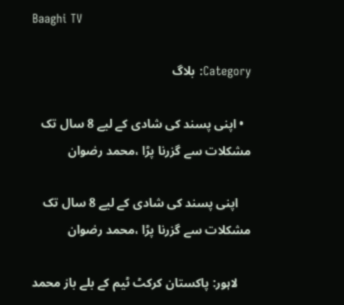Baaghi TV

Category: بلاگ

  • اپنی پسند کی شادی کے لیے 8 سال تک مشکلات سے گزرنا پڑا ،محمد رضوان

    اپنی پسند کی شادی کے لیے 8 سال تک مشکلات سے گزرنا پڑا ،محمد رضوان

    لاہور: پاکستان کرکٹ ٹیم کے بلے باز محمد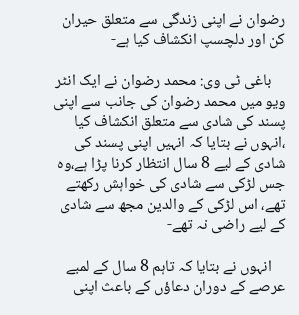رضوان نے اپنی زندگی سے متعلق حیران کن اور دلچسپ انکشاف کیا ہے-

    باغی ٹی وی: محمد رضوان نے ایک انٹر ویو میں محمد رضوان کی جانب سے اپنی پسند کی شادی سے متعلق انکشاف کیا ،انہوں نے بتایا کہ انہیں اپنی پسند کی شادی کے لیے 8 سال انتظار کرنا پڑا ہے،وہ جس لڑکی سے شادی کی خواہش رکھتے تھے، اس لڑکی کے والدین مجھ سے شادی کے لیے راضی نہ تھے-

    انہوں نے بتایا کہ تاہم 8 سال کے لمبے عرصے کے دوران دعاؤں کے باعث اپنی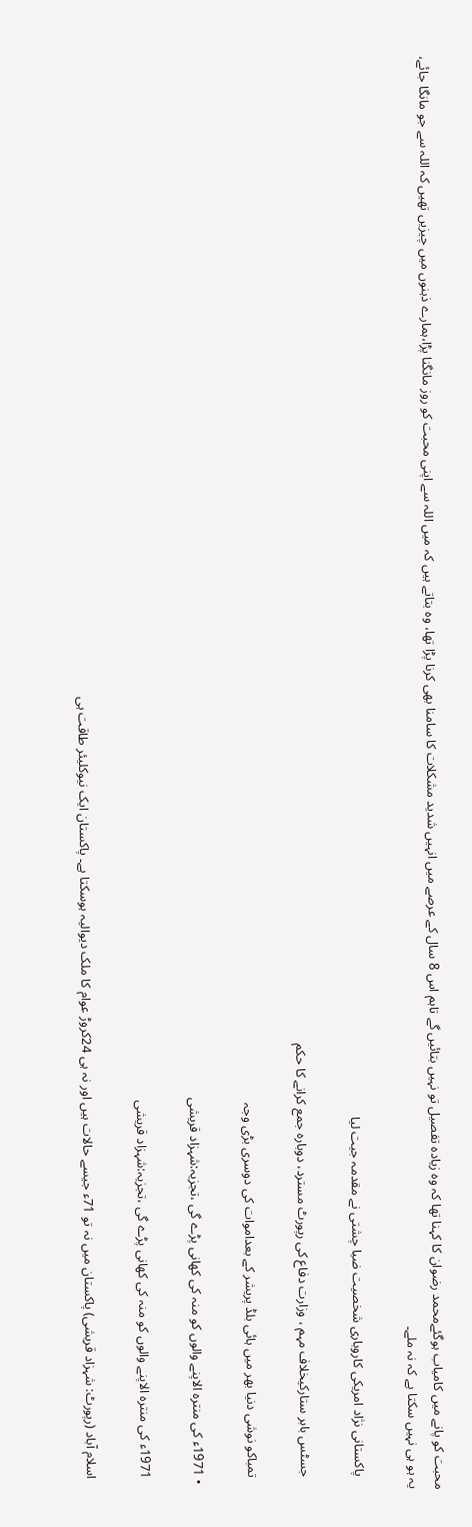محبت کو پانے میں کامیاب ہوگئےمحمد رضوان کا کہنا تھا کہ وہ زیادہ تفصیل تو نہیں بتائیں گے تاہم اس 8 سال کے عرصے میں انہیں شدید مشکلات کا سامنا بھی کرنا پڑا تھا، وہ بتاتے ہیں کہ میں اللہ سے اپنی محبت کو روز مانگنا پڑا،ہمارے ذہنوں میں چیزیں تھیں کہ اللہ سے جو مانگا جائے، یہ ہو ہی نہیں سکتا ہے کہ نہ ملے۔

    پاکستانی نژاد امریکی کاروباری شخصیت ضیا چشتی نے مقدمہ جیت لیا

    جسٹس بابر ستارکیخلاف مہم ، وزارت دفاع کی رپورٹ مسترد، دوبارہ جمع کرانے کا حکم

    تمباکو نوشی دنیا بھر میں ہائی بلڈ پریشر کے بعداموات کی دوسری بڑی وجہ

  • 1971ء کی منترہ الاپنے والوں کو منہ کی کھانی پڑے گی ،تجزیہ:شہزاد قریشی

    1971ء کی منترہ الاپنے والوں کو منہ کی کھانی پڑے گی ،تجزیہ:شہزاد قریشی

    اسلام آباد (رپورٹ: شہزاد قریشی) پاکستان میں نہ تو 71ء جیسے حالات ہیں اور نہ ہی 24کروڑ عوام کا ملک دیوالیہ ہوسکتا ہے۔ پاکستان ایک نیوکلیئر طاقت ہی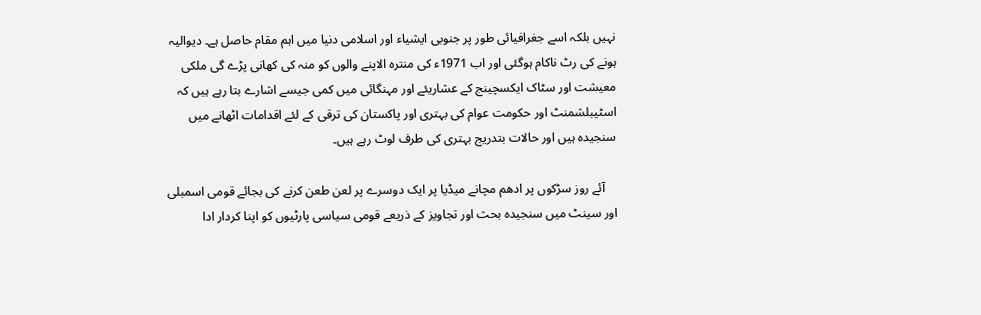نہیں بلکہ اسے جغرافیائی طور پر جنوبی ایشیاء اور اسلامی دنیا میں اہم مقام حاصل ہے۔ دیوالیہ ہونے کی رٹ ناکام ہوگئی اور اب 1971ء کی منترہ الاپنے والوں کو منہ کی کھانی پڑے گی ملکی معیشت اور سٹاک ایکسچینج کے عشاریئے اور مہنگائی میں کمی جیسے اشارے بتا رہے ہیں کہ اسٹیبلشمنٹ اور حکومت عوام کی بہتری اور پاکستان کی ترقی کے لئے اقدامات اٹھانے میں سنجیدہ ہیں اور حالات بتدریج بہتری کی طرف لوٹ رہے ہیں۔

    آئے روز سڑکوں پر ادھم مچانے میڈیا پر ایک دوسرے پر لعن طعن کرنے کی بجائے قومی اسمبلی اور سینٹ میں سنجیدہ بحث اور تجاویز کے ذریعے قومی سیاسی پارٹیوں کو اپنا کردار ادا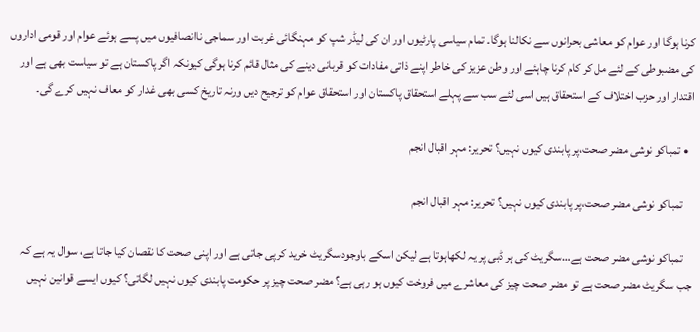کرنا ہوگا اور عوام کو معاشی بحرانوں سے نکالنا ہوگا۔ تمام سیاسی پارٹیوں اور ان کی لیڈر شپ کو مہنگائی غربت اور سماجی ناانصافیوں میں پسے ہوئے عوام اور قومی اداروں کی مضبوطی کے لئے مل کر کام کرنا چاہئے اور وطن عزیز کی خاطر اپنے ذاتی مفادات کو قربانی دینے کی مثال قائم کرنا ہوگی کیونکہ اگر پاکستان ہے تو سیاست بھی ہے اور اقتدار اور حزب اختلاف کے استحقاق ہیں اسی لئے سب سے پہلے استحقاق پاکستان اور استحقاق عوام کو ترجیح دیں ورنہ تاریخ کسی بھی غدار کو معاف نہیں کرے گی۔

  • تمباکو نوشی مضر صحت،پر پابندی کیوں نہیں؟ تحریر: مہر اقبال انجم

    تمباکو نوشی مضر صحت،پر پابندی کیوں نہیں؟ تحریر: مہر اقبال انجم

    تمباکو نوشی مضر صحت ہے…سگریٹ کی ہر ڈبی پر یہ لکھاہوتا ہے لیکن اسکے باوجودسگریٹ خرید کرپی جاتی ہے اور اپنی صحت کا نقصان کیا جاتا ہے، سوال یہ ہے کہ جب سگریٹ مضر صحت ہے تو مضر صحت چیز کی معاشرے میں فروخت کیوں ہو رہی ہے؟ مضر صحت چیز پر حکومت پابندی کیوں نہیں لگاتی؟ کیوں ایسے قوانین نہیں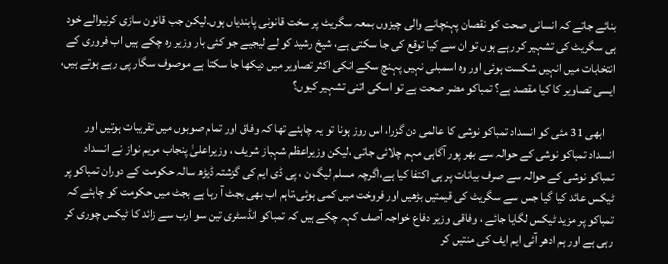بنائے جاتے کہ انسانی صحت کو نقصان پہنچانے والی چیزوں بمعہ سگریٹ پر سخت قانونی پابندیاں ہوں.لیکن جب قانون سازی کرنیوالے خود ہی سگریٹ کی تشہیر کر رہے ہوں تو ان سے کیا توقع کی جا سکتی ہے، شیخ رشید کو لے لیجیے جو کئی بار وزیر رہ چکے ہیں اب فروری کے انتخابات میں انہیں شکست ہوئی اور وہ اسمبلی نہیں پہنچ سکے انکی اکثر تصاویر میں دیکھا جا سکتا ہے موصوف سگار پی رہے ہوتے ہیں، ایسی تصاویر کا کیا مقصد ہے؟ تمباکو مضر صحت ہے تو اسکی اتنی تشہیر کیوں؟

    ابھی 31 مئی کو انسداد تمباکو نوشی کا عالمی دن گزرا، اس روز ہونا تو یہ چاہئے تھا کہ وفاق اور تمام صوبوں میں تقریبات ہوتیں اور انسداد تمباکو نوشی کے حوالہ سے بھر پور آگاہی مہم چلائی جاتی ،لیکن وزیراعظم شہباز شریف ، وزیراعلیٰ پنجاب مریم نواز نے انسداد تمباکو نوشی کے حوالہ سے صرف بیانات پر ہی اکتفا کیا ہے،اگرچہ مسلم لیگ ن ، پی ڈی ایم کی گزشتہ ڈیڑھ سالہ حکومت کے دوران تمباکو پر ٹیکس عائد کیا گیا جس سے سگریٹ کی قیمتیں بڑھیں اور فروخت میں کمی ہوئی،تاہم اب بھی بجٹ آ رہا ہے بجٹ میں حکومت کو چاہئے کہ تمباکو پر مزید ٹیکس لگایا جائے ، وفاقی وزیر دفاع خواجہ آصف کہہ چکے ہیں کہ تمباکو انڈسٹری تین سو ارب سے زائد کا ٹیکس چوری کر رہی ہے اور ہم ادھر آئی ایم ایف کی منتیں کر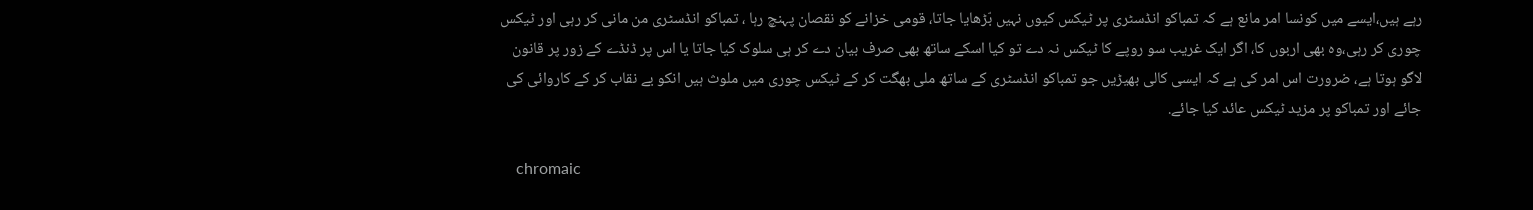رہے ہیں،ایسے میں کونسا امر مانع ہے کہ تمباکو انڈسٹری پر ٹیکس کیوں نہیں بّڑھایا جاتا، قومی خزانے کو نقصان پہنچ رہا ، تمباکو انڈسٹری من مانی کر رہی اور ٹیکس چوری کر رہی،وہ بھی اربوں کا، اگر ایک غریب سو روپے کا ٹیکس نہ دے تو کیا اسکے ساتھ بھی صرف بیان دے کر ہی سلوک کیا جاتا یا اس پر ڈنڈے کے زور پر قانون لاگو ہوتا ہے، ضرورت اس امر کی ہے کہ ایسی کالی بھیڑیں جو تمباکو انڈسٹری کے ساتھ ملی بھگت کر کے ٹیکس چوری میں ملوث ہیں انکو بے نقاب کر کے کاروائی کی جائے اور تمباکو پر مزید ٹیکس عائد کیا جائے.

    chromaic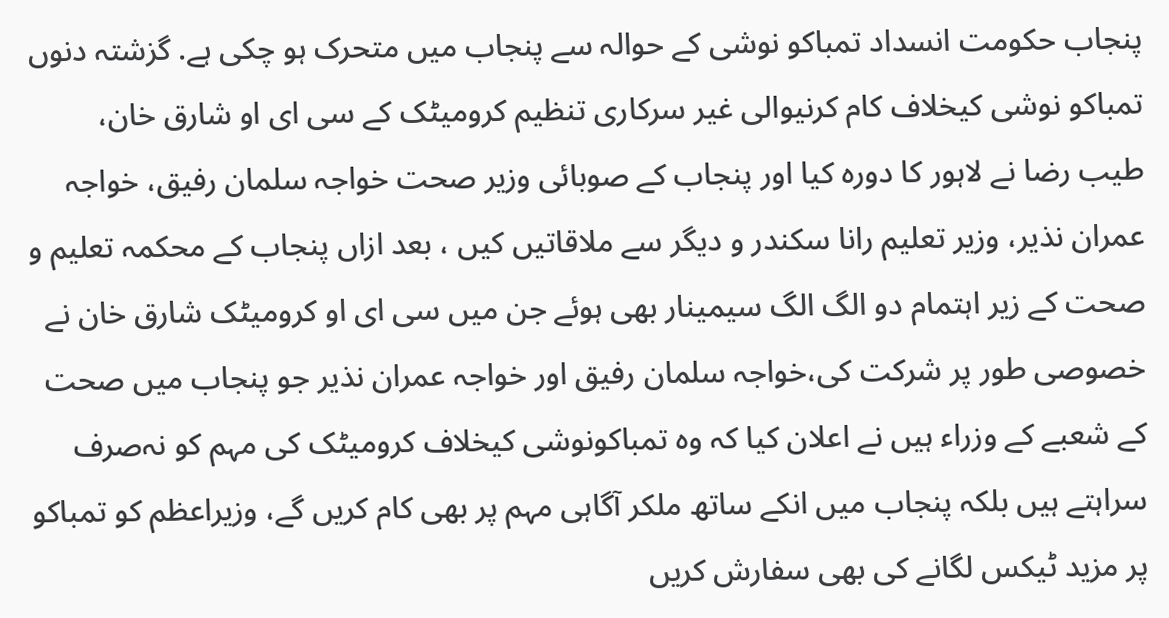پنجاب حکومت انسداد تمباکو نوشی کے حوالہ سے پنجاب میں متحرک ہو چکی ہے. گزشتہ دنوں تمباکو نوشی کیخلاف کام کرنیوالی غیر سرکاری تنظیم کرومیٹک کے سی ای او شارق خان، طیب رضا نے لاہور کا دورہ کیا اور پنجاب کے صوبائی وزیر صحت خواجہ سلمان رفیق، خواجہ عمران نذیر، وزیر تعلیم رانا سکندر و دیگر سے ملاقاتیں کیں ، بعد ازاں پنجاب کے محکمہ تعلیم و صحت کے زیر اہتمام دو الگ الگ سیمینار بھی ہوئے جن میں سی ای او کرومیٹک شارق خان نے خصوصی طور پر شرکت کی،خواجہ سلمان رفیق اور خواجہ عمران نذیر جو پنجاب میں صحت کے شعبے کے وزراء ہیں نے اعلان کیا کہ وہ تمباکونوشی کیخلاف کرومیٹک کی مہم کو نہ‌صرف سراہتے ہیں بلکہ پنجاب میں انکے ساتھ ملکر آگاہی مہم پر بھی کام کریں گے، وزیراعظم کو تمباکو پر مزید ٹیکس لگانے کی بھی سفارش کریں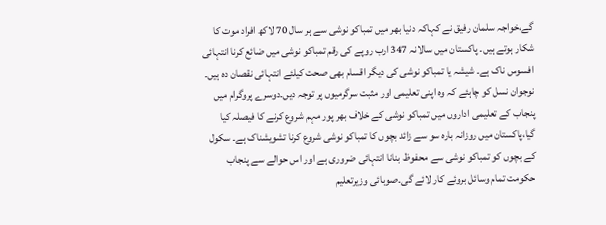گے،خواجہ سلمان رفیق نے کہاکہ دنیا بھر میں تمباکو نوشی سے ہر سال 70 لاکھ افراد موت کا شکار ہوتے ہیں۔ پاکستان میں سالانہ 347 ارب روپے کی رقم تمباکو نوشی میں ضائع کرنا انتہائی افسوس ناک ہے۔ شیشہ یا تمباکو نوشی کی دیگر اقسام بھی صحت کیلئے انتہائی نقصان دہ ہیں۔ نوجوان نسل کو چاہئے کہ وہ اپنی تعلیمی اور مثبت سرگرمیوں پر توجہ دیں۔دوسرے پروگرام میں پنجاب کے تعلیمی اداروں میں تمباکو نوشی کے خلاف بھر پور مہم شروع کرنے کا فیصلہ کیا گیا،پاکستان میں روزانہ بارہ سو سے زائد بچوں کا تمباکو نوشی شروع کرنا تشویشناک ہے۔ سکول کے بچوں کو تمباکو نوشی سے محفوظ بنانا انتہائی ضروری ہے اور اس حوالے سے پنجاب حکومت تمام وسائل بروئے کار لائے گی۔صوبائی وزیرتعلیم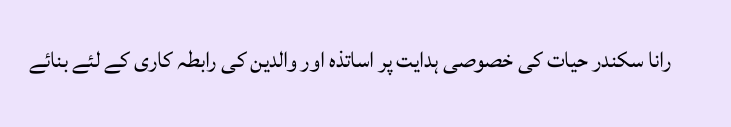رانا سکندر حیات کی خصوصی ہدایت پر اساتذہ اور والدین کی رابطہ کاری کے لئے بنائے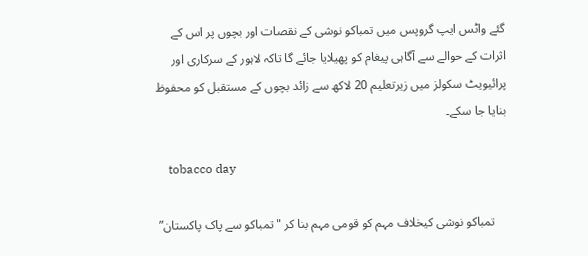گئے واٹس ایپ گروپس میں تمباکو نوشی کے نقصات اور بچوں پر اس کے اثرات کے حوالے سے آگاہی پیغام کو پھیلایا جائے گا تاکہ لاہور کے سرکاری اور پرائیویٹ سکولز میں زیرتعلیم 20 لاکھ سے زائد بچوں کے مستقبل کو محفوظ بنایا جا سکے۔

    tobacco day

    تمباکو نوشی کیخلاف مہم کو قومی مہم بنا کر "تمباکو سے پاک پاکستان”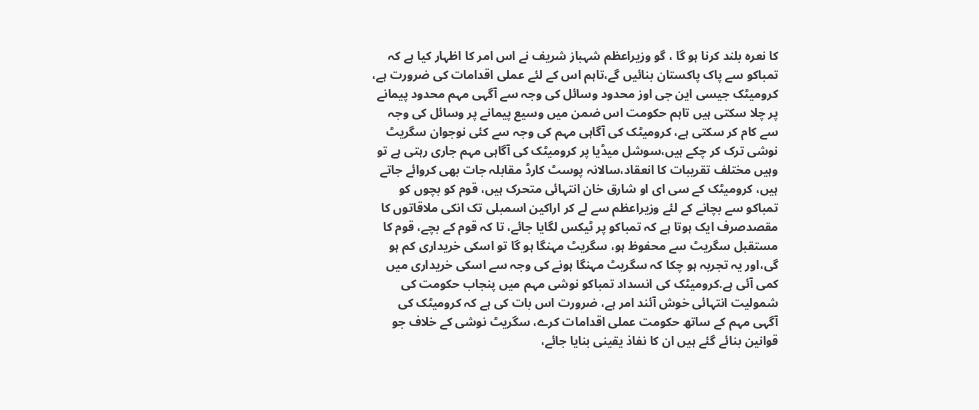کا نعرہ بلند کرنا ہو گا ، گو وزیراعظم شہباز شریف نے اس امر کا اظہار کیا ہے کہ تمباکو سے پاک پاکستان بنائیں گے،تاہم اس کے لئے عملی اقدامات کی ضرورت ہے، کرومیٹک جیسی این جی اوز محدود وسائل کی وجہ سے آگہی مہم محدود پیمانے پر چلا سکتی ہیں تاہم حکومت اس ضمن میں وسیع پیمانے پر وسائل کی وجہ سے کام کر سکتی ہے، کرومیٹک کی آگاہی مہم کی وجہ سے کئی نوجوان سگریٹ نوشی ترک کر چکے ہیں،سوشل میڈیا پر کرومیٹک کی آگاہی مہم جاری رہتی ہے تو وہیں مختلف تقریبات کا انعقاد،سالانہ پوسٹ کارڈ مقابلہ جات بھی کروائے جاتے ہیں، کرومیٹک کے سی ای او شارق خان انتہائی متحرک ہیں، قوم کو بچوں کو تمباکو سے بچانے کے لئے وزیراعظم سے لے کر اراکین اسمبلی تک انکی ملاقاتوں کا مقصدصرف ایک ہوتا ہے کہ تمباکو پر ٹیکس لگایا جائے، تا کہ قوم کے بچے، قوم کا مستقبل سگریٹ سے محفوظ ہو، سگریٹ مہنگا ہو گا تو اسکی خریداری کم ہو گی،اور یہ تجربہ ہو چکا کہ سگریٹ مہنگا ہونے کی وجہ سے اسکی خریداری میں کمی آئی ہے.کرومیٹک کی انسداد تمباکو نوشی مہم میں پنجاب حکومت کی شمولیت انتہائی خوش آئند امر ہے، ضرورت اس بات کی ہے کہ کرومیٹک کی آگہی مہم کے ساتھ حکومت عملی اقدامات کرے، سگریٹ نوشی کے خلاف جو قوانین بنائے گئے ہیں ان کا نفاذ یقینی بنایا جائے،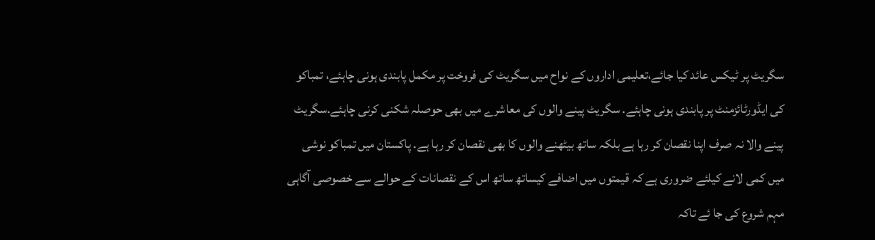سگریٹ پر ٹیکس عائد کیا جائے،تعلیمی اداروں کے نواح میں سگریٹ کی فروخت پر مکمل پابندی ہونی چاہئے، تمباکو کی ایڈورٹائزمنٹ پر پابندی ہونی چاہئے. سگریٹ پینے والوں کی معاشرے میں بھی حوصلہ شکنی کرنی چاہئے.سگریٹ پینے والا نہ صرف اپنا نقصان کر رہا ہے بلکہ ساتھ بیٹھنے والوں کا بھی نقصان کر رہا ہے. پاکستان میں تمباکو نوشی میں کمی لانے کیلئے ضروری ہے کہ قیمتوں میں اضافے کیساتھ ساتھ اس کے نقصانات کے حوالے سے خصوصی آگاہی مہم شروع کی جا ئے تاکہ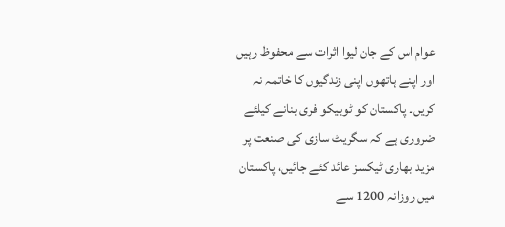عوام اس کے جان لیوا اثرات سے محفوظ رہیں اور اپنے ہاتھوں اپنی زندگیوں کا خاتمہ نہ کریں۔ پاکستان کو ٹوبیکو فری بنانے کیلئے ضروری ہے کہ سگریٹ سازی کی صنعت پر مزید بھاری ٹیکسز عائد کئے جائیں، پاکستان میں روزانہ 1200 سے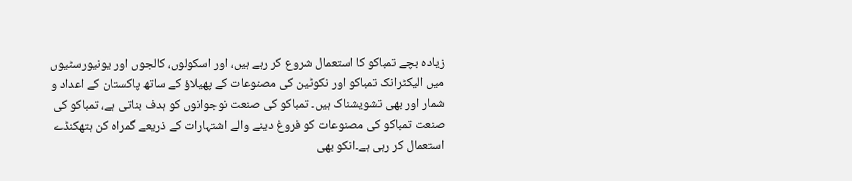زیادہ بچے تمباکو کا استعمال شروع کر رہے ہیں، اور اسکولوں، کالجوں اور یونیورسٹیوں میں الیکٹرانک تمباکو اور نکوٹین کی مصنوعات کے پھیلاؤ کے ساتھ پاکستان کے اعداد و شمار اور بھی تشویشناک ہیں۔ تمباکو کی صنعت نوجوانوں کو ہدف بناتی ہے، تمباکو کی صنعت تمباکو کی مصنوعات کو فروغ دینے والے اشتہارات کے ذریعے گمراہ کن ہتھکنڈے استعمال کر رہی ہے۔انکو بھی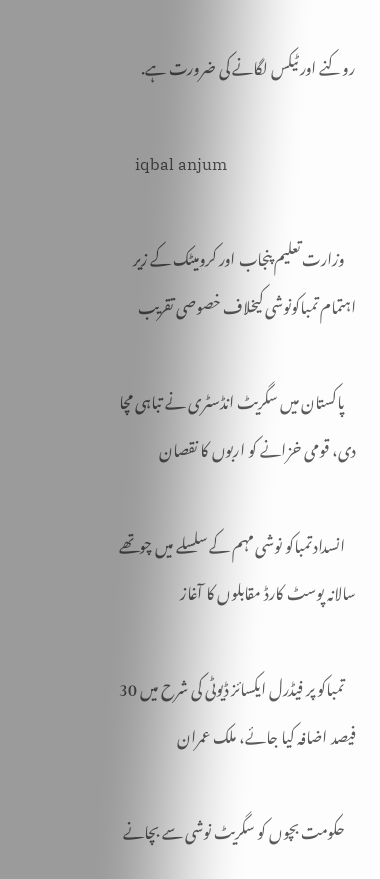روکنے اور ٹیکس لگانے کی ضرورت ہے.

    iqbal anjum

    وزارت تعلیم پنجاب اور کرومیٹک کے زیر اہتمام تمباکونوشی کیخلاف خصوصی تقریب

    پاکستان میں سگریٹ انڈسٹری نے تباہی مچا دی، قومی خزانے کو اربوں کا نقصان

    انسداد تمباکو نوشی مہم کے سلسلے میں چوتھے سالانہ پوسٹ کارڈ مقابلوں کا آغاز

    تمباکو پر فیڈرل ایکسائز ڈیوٹی کی شرح میں 30 فیصد اضافہ کیا جائے، ملک عمران

    حکومت بچوں کو سگریٹ نوشی سے بچانے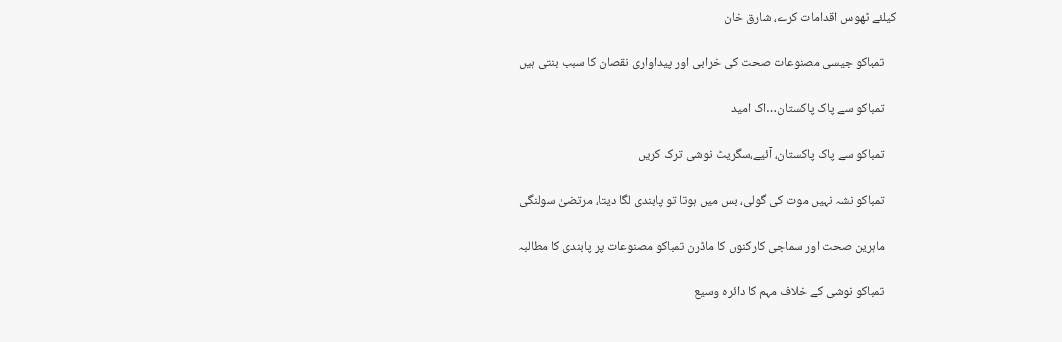کیلئے ٹھوس اقدامات کرے، شارق خان

    تمباکو جیسی مصنوعات صحت کی خرابی اور پیداواری نقصان کا سبب بنتی ہیں

    تمباکو سے پاک پاکستان…اک امید

    تمباکو سے پاک پاکستان، آئیے،سگریٹ نوشی ترک کریں

    تمباکو نشہ نہیں موت کی گولی، بس میں ہوتا تو پابندی لگا دیتا، مرتضیٰ سولنگی

    ماہرین صحت اور سماجی کارکنوں کا ماڈرن تمباکو مصنوعات پر پابندی کا مطالبہ

    تمباکو نوشی کے خلاف مہم کا دائرہ وسیع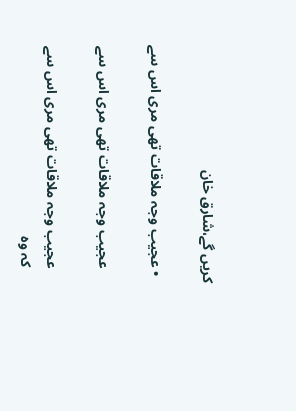کریں گے،شارق خان

  • عجیب وجہ ملاقات تھی مری اس سے

    عجیب وجہ ملاقات تھی مری اس سے

    عجیب وجہ ملاقات تھی مری اس سے
    کہ وہ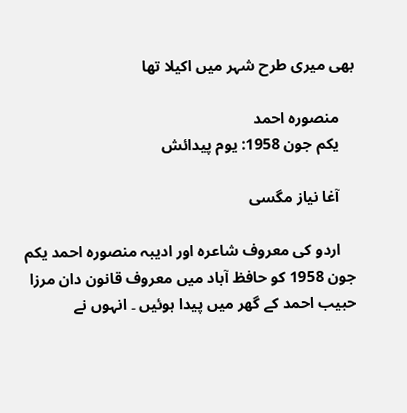بھی میری طرح شہر میں اکیلا تھا

    منصورہ احمد
    یکم جون 1958: یوم پیدائش

    آغا نیاز مگسی

    اردو کی معروف شاعرہ اور ادیبہ منصورہ احمد یکم جون 1958 کو حافظ آباد میں معروف قانون دان مرزا حبیب احمد کے گھر میں پیدا ہوئیں ۔ انہوں نے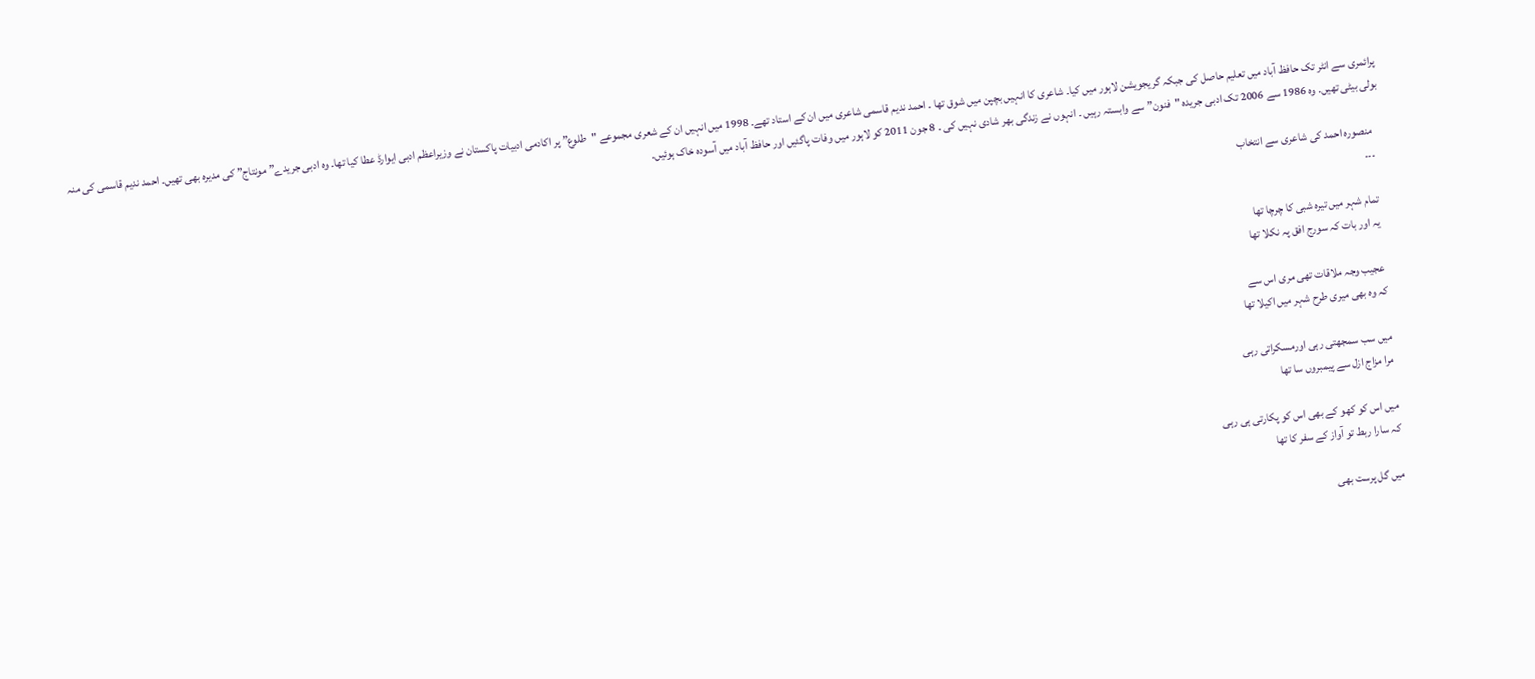پرائمری سے انٹر تک حافظ آباد میں تعلیم حاصل کی جبکہ گریجویشن لاہور میں کیا۔ شاعری کا انہیں بچپن میں شوق تھا ۔ احمد ندیم قاسمی شاعری میں ان کے استاد تھے۔ 1998 میں انہیں ان کے شعری مجموعے "طلوع” پر اکادمی ادبیات پاکستان نے وزیراعظم ادبی ایوارڈ عطا کیا تھا۔ وہ ادبی جریدے” مونتاج” کی مدیرہ بھی تھیں۔ احمد ندیم قاسمی کی منہ بولی بیٹی تھیں. وہ 1986 سے 2006 تک ادبی جریدہ "فنون” سے وابستہ رہیں ۔ انہوں نے زندگی بھر شادی نہیں کی ۔ 8 جون 2011 کو لاہور میں وفات پاگئیں اور حافظ آباد میں آسودہ خاک ہوئیں۔

    منصورہ احمد کی شاعری سے انتخاب
    ۔۔۔

    تمام شہر میں تیرہ شبی کا چرچا تھا
    یہ اور بات کہ سورج افق پہ نکلا تھا

    عجیب وجہ ملاقات تھی مری اس سے
    کہ وہ بھی میری طرح شہر میں اکیلا تھا

    میں سب سمجھتی رہی اورمسکراتی رہی
    مرا مزاج ازل سے پیمبروں سا تھا

    میں اس کو کھو کے بھی اس کو پکارتی ہی رہی
    کہ سارا ربط تو آواز کے سفر کا تھا

    میں گل پرست بھی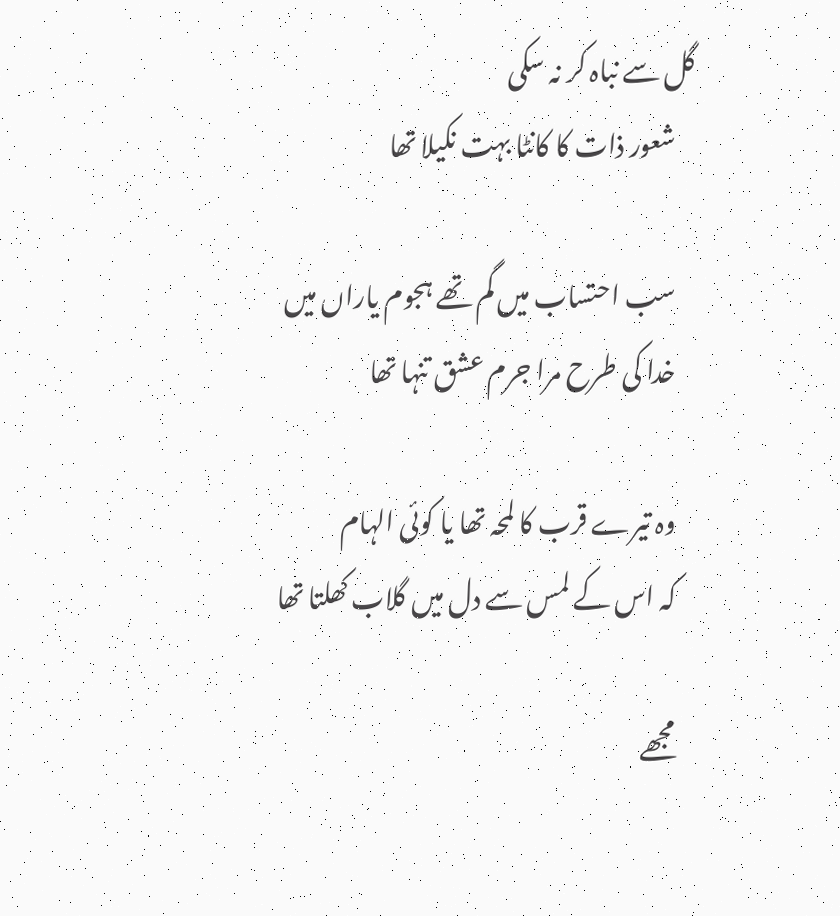گل سے نباہ کر نہ سکی
    شعور ذات کا کانٹا بہت نکیلا تھا

    سب احتساب میں گم تھے ہجوم یاراں میں
    خدا کی طرح مرا جرم عشق تنہا تھا

    وہ تیرے قرب کا لمحہ تھا یا کوئی الہام
    کہ اس کے لمس سے دل میں گلاب کھلتا تھا

    مجھے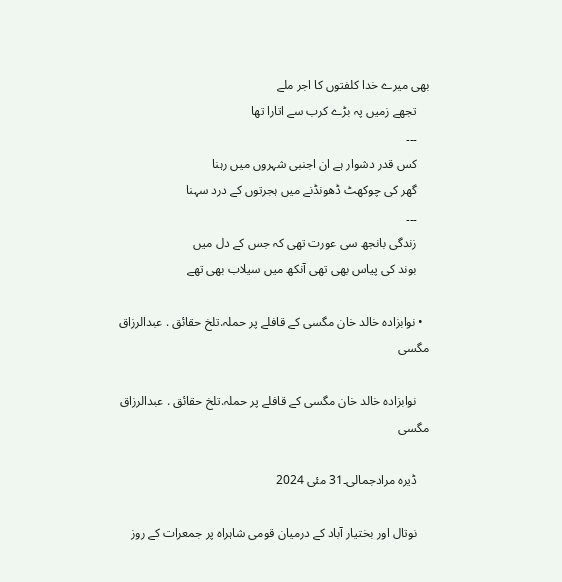بھی میرے خدا کلفتوں کا اجر ملے
    تجھے زمیں پہ بڑے کرب سے اتارا تھا
    ۔۔۔
    کس قدر دشوار ہے ان اجنبی شہروں میں رہنا
    گھر کی چوکھٹ ڈھونڈنے میں ہجرتوں کے درد سہنا
    ۔۔۔
    زندگی بانجھ سی عورت تھی کہ جس کے دل میں
    بوند کی پیاس بھی تھی آنکھ میں سیلاب بھی تھے

  • نوابزادہ خالد خان مگسی کے قافلے پر حملہ.تلخ حقائق . عبدالرزاق مگسی

    نوابزادہ خالد خان مگسی کے قافلے پر حملہ.تلخ حقائق . عبدالرزاق مگسی

    ڈیرہ مرادجمالی۔31 مئی 2024

    نوتال اور بختیار آباد کے درمیان قومی شاہراہ پر جمعرات کے روز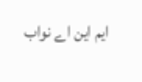ایم این اے نواب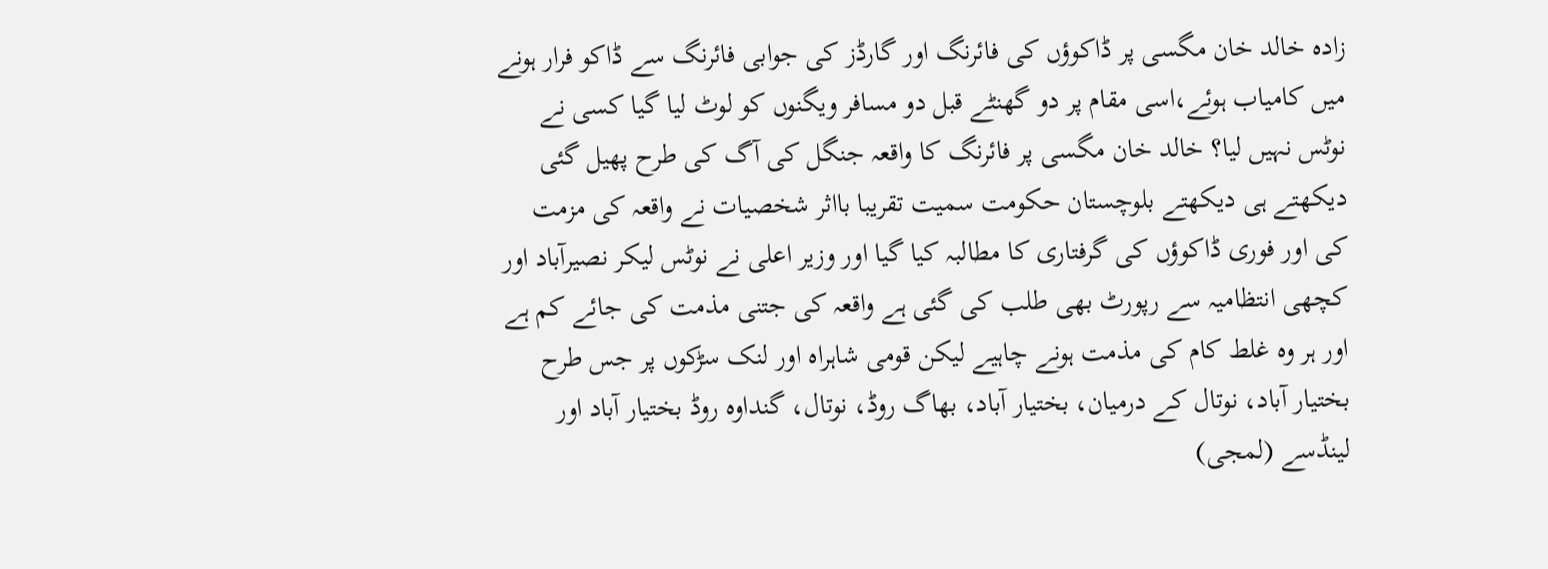زادہ خالد خان مگسی پر ڈاکوؤں کی فائرنگ اور گارڈز کی جوابی فائرنگ سے ڈاکو فرار ہونے میں کامیاب ہوئے،اسی مقام پر دو گھنٹے قبل دو مسافر ویگنوں کو لوٹ لیا گیا کسی نے نوٹس نہیں لیا؟ خالد خان مگسی پر فائرنگ کا واقعہ جنگل کی آگ کی طرح پھیل گئی دیکھتے ہی دیکھتے بلوچستان حکومت سمیت تقریبا بااثر شخصیات نے واقعہ کی مزمت کی اور فوری ڈاکوؤں کی گرفتاری کا مطالبہ کیا گیا اور وزیر اعلی نے نوٹس لیکر نصیرآباد اور کچھی انتظامیہ سے رپورٹ بھی طلب کی گئی ہے واقعہ کی جتنی مذمت کی جائے کم ہے اور ہر وہ غلط کام کی مذمت ہونے چاہیے لیکن قومی شاہراہ اور لنک سڑکوں پر جس طرح بختیار آباد، نوتال کے درمیان، بختیار آباد، بھاگ روڈ، نوتال، گنداوہ روڈ بختیار آباد اور لینڈسے (لمجی)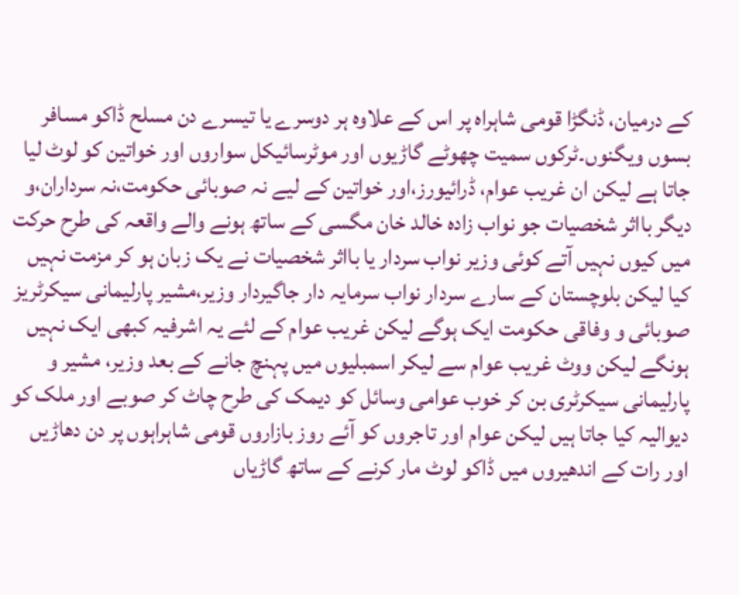کے درمیان، ڈنگڑا قومی شاہراہ پر اس کے علاوہ ہر دوسرے یا تیسرے دن مسلح ڈاکو مسافر بسوں ویگنوں۔ٹرکوں سمیت چھوٹے گاڑیوں اور موٹرسائیکل سواروں اور خواتین کو لوٹ لیا جاتا ہے لیکن ان غریب عوام، ڈرائیورز،اور خواتین کے لیے نہ صوبائی حکومت،نہ سرداران،و دیگر بااثر شخصیات جو نواب زادہ خالد خان مگسی کے ساتھ ہونے والے واقعہ کی طرح حرکت میں کیوں نہیں آتے کوئی وزیر نواب سردار یا بااثر شخصیات نے یک زبان ہو کر مزمت نہیں کیا لیکن بلوچستان کے سارے سردار نواب سرمایہ دار جاگیردار وزیر،مشیر پارلیمانی سیکرٹریز صوبائی و وفاقی حکومت ایک ہوگے لیکن غریب عوام کے لئے یہ اشرفیہ کبھی ایک نہیں ہونگے لیکن ووٹ غریب عوام سے لیکر اسمبلیوں میں پہنچ جانے کے بعد وزیر، مشیر و پارلیمانی سیکرٹری بن کر خوب عوامی وسائل کو دیمک کی طرح چاٹ کر صوبے اور ملک کو دیوالیہ کیا جاتا ہیں لیکن عوام اور تاجروں کو آئے روز بازاروں قومی شاہراہوں پر دن دھاڑیں اور رات کے اندھیروں میں ڈاکو لوٹ مار کرنے کے ساتھ گاڑیاں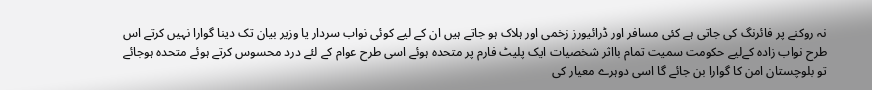نہ روکنے پر فائرنگ کی جاتی ہے کئی مسافر اور ڈرائیورز زخمی اور ہلاک ہو جاتے ہیں ان کے لیے کوئی نواب سردار یا وزیر بیان تک دینا گوارا نہیں کرتے اس طرح نواب زادہ کےلیے حکومت سمیت تمام بااثر شخصیات ایک پلیٹ فارم پر متحدہ ہوئے اسی طرح عوام کے لئے درد محسوس کرتے ہوئے متحدہ ہوجائے تو بلوچستان امن کا گوارا بن جائے گا اسی دوہرے معیار کی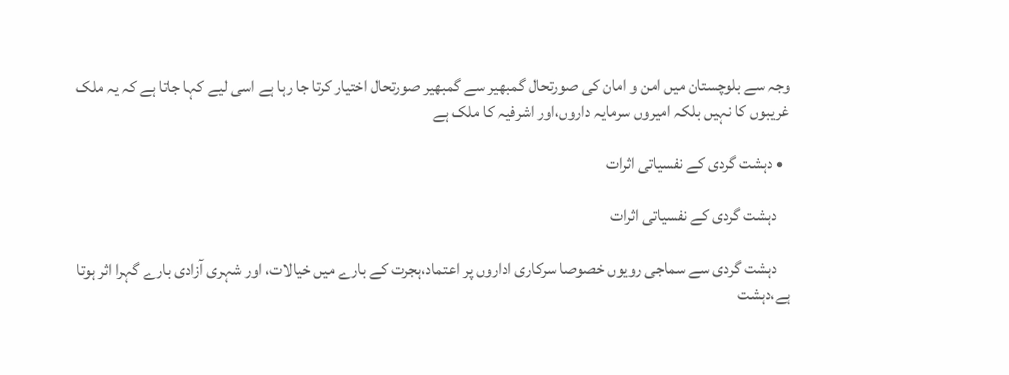وجہ سے بلوچستان میں امن و امان کی صورتحال گمبھیر سے گمبھیر صورتحال اختیار کرتا جا رہا ہے اسی لیے کہا جاتا ہے کہ یہ ملک غریبوں کا نہیں بلکہ امیروں سرمایہ داروں،اور اشرفیہ کا ملک ہے

  • دہشت گردی کے نفسیاتی اثرات

    دہشت گردی کے نفسیاتی اثرات

    دہشت گردی سے سماجی رویوں خصوصا سرکاری اداروں پر اعتماد،ہجرت کے بارے میں خیالات، اور شہری آزادی بارے گہرا اثر ہوتا ہے،دہشت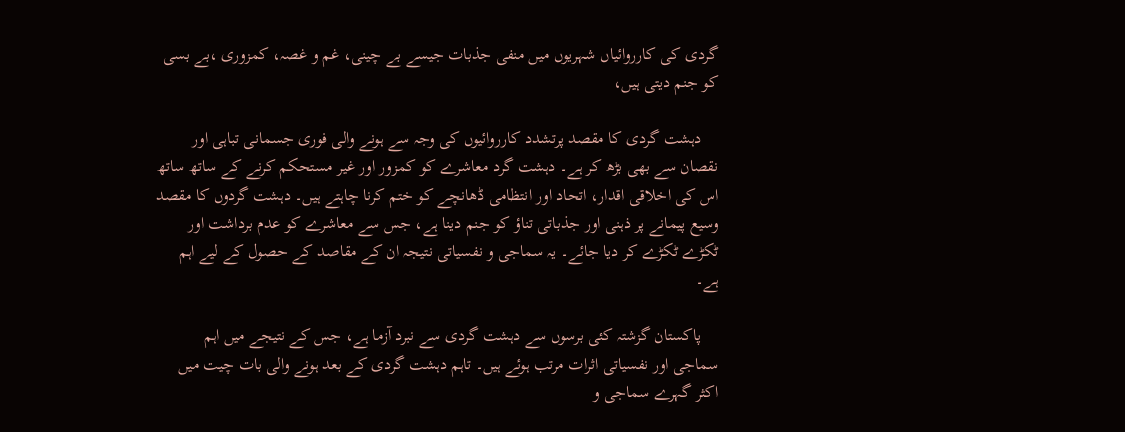گردی کی کارروائیاں شہریوں میں منفی جذبات جیسے بے چینی، غم و غصہ، کمزوری ،بے بسی کو جنم دیتی ہیں،

    دہشت گردی کا مقصد پرتشدد کارروائیوں کی وجہ سے ہونے والی فوری جسمانی تباہی اور نقصان سے بھی بڑھ کر ہے۔ دہشت گرد معاشرے کو کمزور اور غیر مستحکم کرنے کے ساتھ ساتھ اس کی اخلاقی اقدار، اتحاد اور انتظامی ڈھانچے کو ختم کرنا چاہتے ہیں۔ دہشت گردوں کا مقصد وسیع پیمانے پر ذہنی اور جذباتی تناؤ کو جنم دینا ہے، جس سے معاشرے کو عدم برداشت اور ٹکڑے ٹکڑے کر دیا جائے۔ یہ سماجی و نفسیاتی نتیجہ ان کے مقاصد کے حصول کے لیے اہم ہے۔

    پاکستان گزشتہ کئی برسوں سے دہشت گردی سے نبرد آزما ہے، جس کے نتیجے میں اہم سماجی اور نفسیاتی اثرات مرتب ہوئے ہیں۔ تاہم دہشت گردی کے بعد ہونے والی بات چیت میں اکثر گہرے سماجی و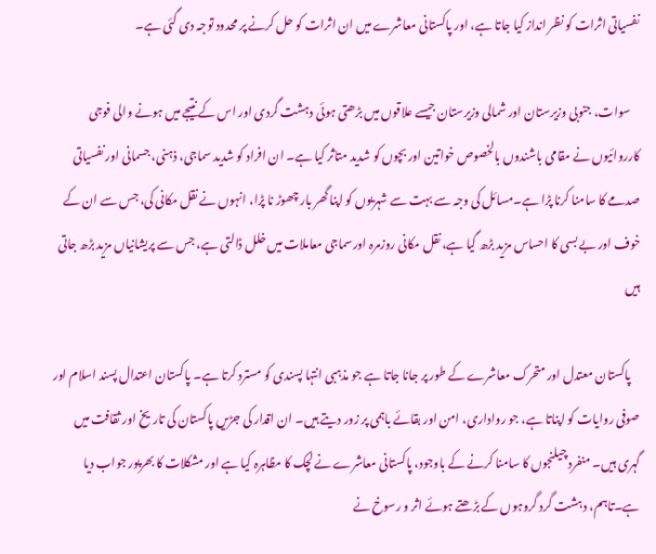نفسیاتی اثرات کو نظر انداز کیا جاتا ہے، اور پاکستانی معاشرے میں ان اثرات کو حل کرنے پر محدود توجہ دی گئی ہے۔

    سوات، جنوبی وزیرستان اور شمالی وزیرستان جیسے علاقوں میں بڑھتی ہوئی دہشت گردی اور اس کے نتیجے میں ہونے والی فوجی کارروائیوں نے مقامی باشندوں بالخصوص خواتین اور بچوں کو شدید متاثر کیا ہے۔ ان افراد کو شدید سماجی، ذہنی، جسمانی اور نفسیاتی صدمے کا سامنا کرنا پڑا ہے۔مسائل کی وجہ سے بہت سے شہریوں کو اپنا گھر بار چھوڑ نا پڑا، انہوں نے نقل مکانی کی، جس سے ان کے خوف اور بے بسی کا احساس مزید بڑھ گیا ہے، نقل مکانی روزمرہ اورسماجی معاملات میں خلل ڈالتی ہے، جس سے پریشانیاں مزید بڑھ جاتی ہیں

    پاکستان معتدل اور متحرک معاشرے کے طور پر جانا جاتا ہے جو مذہبی انتہا پسندی کو مسترد کرتا ہے۔ پاکستان اعتدال پسند اسلام اور صوفی روایات کو اپناتا ہے، جو رواداری، امن اور بقائے باہمی پر زور دیتے ہیں۔ ان اقدار کی جڑیں پاکستان کی تاریخ اور ثقافت میں گہری ہیں۔ منفرد چیلنجوں کا سامنا کرنے کے باوجود، پاکستانی معاشرے نے لچک کا مظاہرہ کیا ہے اور مشکلات کا بھرپور جواب دیا ہے۔تاہم، دہشت گرد گروہوں کے بڑھتے ہوئے اثر و رسوخ نے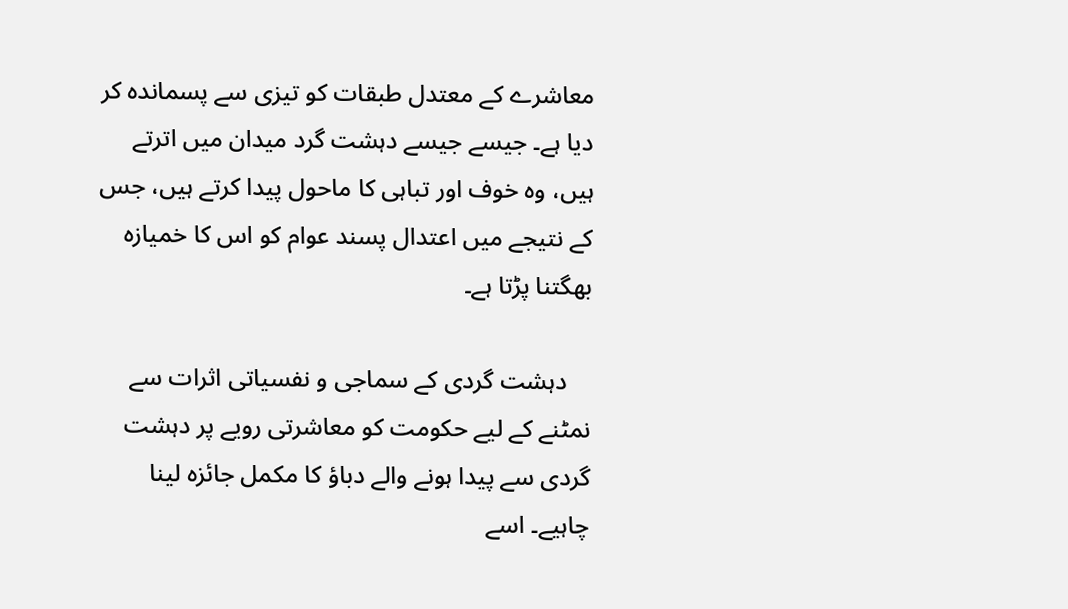معاشرے کے معتدل طبقات کو تیزی سے پسماندہ کر دیا ہے۔ جیسے جیسے دہشت گرد میدان میں اترتے ہیں، وہ خوف اور تباہی کا ماحول پیدا کرتے ہیں، جس کے نتیجے میں اعتدال پسند عوام کو اس کا خمیازہ بھگتنا پڑتا ہے۔

    دہشت گردی کے سماجی و نفسیاتی اثرات سے نمٹنے کے لیے حکومت کو معاشرتی رویے پر دہشت گردی سے پیدا ہونے والے دباؤ کا مکمل جائزہ لینا چاہیے۔ اسے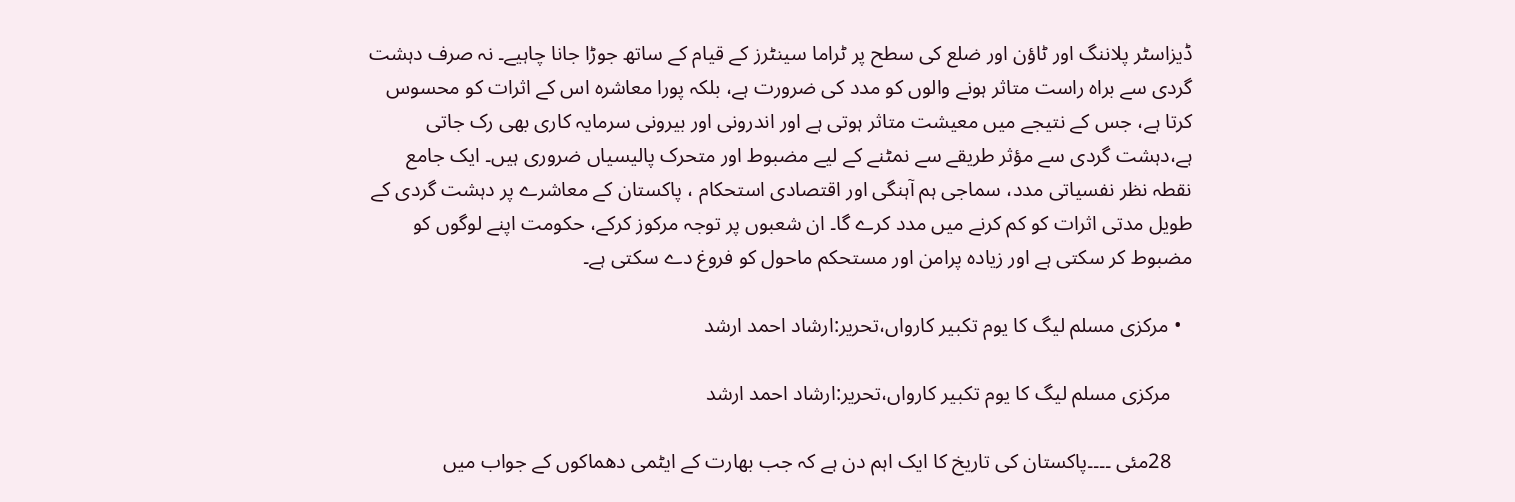ڈیزاسٹر پلاننگ اور ٹاؤن اور ضلع کی سطح پر ٹراما سینٹرز کے قیام کے ساتھ جوڑا جانا چاہیے۔ نہ صرف دہشت گردی سے براہ راست متاثر ہونے والوں کو مدد کی ضرورت ہے، بلکہ پورا معاشرہ اس کے اثرات کو محسوس کرتا ہے، جس کے نتیجے میں معیشت متاثر ہوتی ہے اور اندرونی اور بیرونی سرمایہ کاری بھی رک جاتی ہے،دہشت گردی سے مؤثر طریقے سے نمٹنے کے لیے مضبوط اور متحرک پالیسیاں ضروری ہیں۔ ایک جامع نقطہ نظر نفسیاتی مدد، سماجی ہم آہنگی اور اقتصادی استحکام ، پاکستان کے معاشرے پر دہشت گردی کے طویل مدتی اثرات کو کم کرنے میں مدد کرے گا۔ ان شعبوں پر توجہ مرکوز کرکے، حکومت اپنے لوگوں کو مضبوط کر سکتی ہے اور زیادہ پرامن اور مستحکم ماحول کو فروغ دے سکتی ہے۔

  • مرکزی مسلم لیگ کا یوم تکبیر کارواں،تحریر:ارشاد احمد ارشد

    مرکزی مسلم لیگ کا یوم تکبیر کارواں،تحریر:ارشاد احمد ارشد

    28مئی ۔۔۔۔پاکستان کی تاریخ کا ایک اہم دن ہے کہ جب بھارت کے ایٹمی دھماکوں کے جواب میں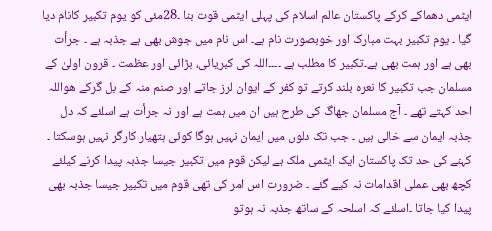ایٹمی دھماکے کرکے پاکستان عالم اسلام کی پہلی ایٹمی قوت بنا ۔28مئی کو یوم تکبیر کانام دیا گیا ۔ یوم تکبیر بہت مبارک اور خوبصورت نام ہے۔ اس نام میں جوش بھی ہے جذبہ ہے ۔ جرأت بھی ہے اور ہمت بھی ہے۔تکبیر کا مطلب ہے ۔۔۔۔اللہ کی کبریائی، بڑائی اور عظمت ۔ قرون اولیٰ کے مسلمان جب تکبیر کا نعرہ بلند کرتے تو کفر کے ایوان لرز جاتے اور صنم منہ کے بل گرکے ھواللہ احد کہتے تھے ۔ آج مسلمان جھاگ کی طرح ہیں ان میں ہمت ہے اور نہ جرأت ہے اسلئے کہ دل جذبہ ایمان سے خالی ہیں ۔ جب تک دلوں میں ایمان نہیں ہوگا کوئی ہتھیار کارگر نہیں ہوسکتا ۔ کہنے کی حد تک پاکستان ایک ایٹمی ملک ہے لیکن قوم میں تکبیر جیسا جذبہ پیدا کرنے کیلئے کچھ بھی عملی اقدامات نہ کیے گئے ۔ ضرورت اس امر کی تھی قوم میں تکبیر جیسا جذبہ بھی پیدا کیا جاتا ۔اسلئے کہ اسلحہ کے ساتھ جذبہ نہ ہوتو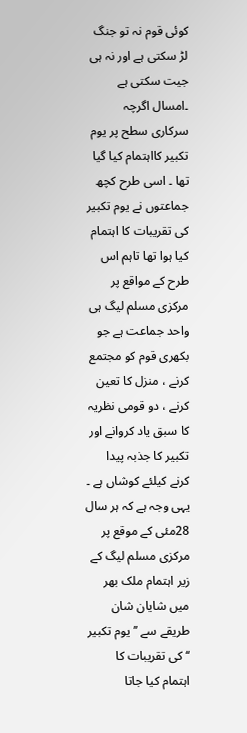کوئی قوم نہ تو جنگ لڑ سکتی ہے اور نہ ہی جیت سکتی ہے ۔امسال اگرچہ سرکاری سطح پر یوم تکبیر کااہتمام کیا گیا تھا ۔ اسی طرح کچھ جماعتوں نے یوم تکبیر کی تقریبات کا اہتمام کیا ہوا تھا تاہم اس طرح کے مواقع پر مرکزی مسلم لیگ ہی واحد جماعت ہے جو بکھری قوم کو مجتمع کرنے ، منزل کا تعین کرنے ، دو قومی نظریہ کا سبق یاد کروانے اور تکبیر کا جذبہ پیدا کرنے کیلئے کوشاں ہے ۔ یہی وجہ ہے کہ ہر سال 28مئی کے موقع پر مرکزی مسلم لیگ کے زیر اہتمام ملک بھر میں شایان شان طریقے سے ’’ یوم تکبیر ‘‘ کی تقریبات کا اہتمام کیا جاتا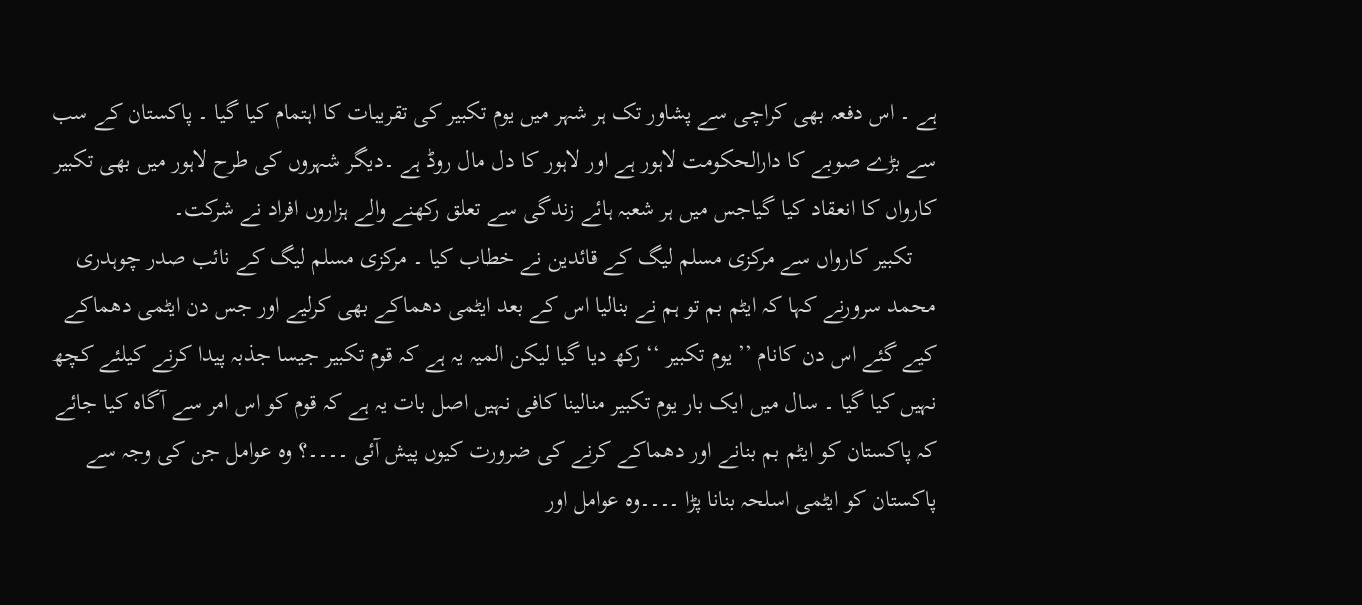ہے ۔ اس دفعہ بھی کراچی سے پشاور تک ہر شہر میں یوم تکبیر کی تقریبات کا اہتمام کیا گیا ۔ پاکستان کے سب سے بڑے صوبے کا دارالحکومت لاہور ہے اور لاہور کا دل مال روڈ ہے ۔دیگر شہروں کی طرح لاہور میں بھی تکبیر کارواں کا انعقاد کیا گیاجس میں ہر شعبہ ہائے زندگی سے تعلق رکھنے والے ہزاروں افراد نے شرکت۔
    تکبیر کارواں سے مرکزی مسلم لیگ کے قائدین نے خطاب کیا ۔ مرکزی مسلم لیگ کے نائب صدر چوہدری محمد سرورنے کہا کہ ایٹم بم تو ہم نے بنالیا اس کے بعد ایٹمی دھماکے بھی کرلیے اور جس دن ایٹمی دھماکے کیے گئے اس دن کانام ’’ یوم تکبیر ‘‘ رکھ دیا گیا لیکن المیہ یہ ہے کہ قوم تکبیر جیسا جذبہ پیدا کرنے کیلئے کچھ نہیں کیا گیا ۔ سال میں ایک بار یوم تکبیر منالینا کافی نہیں اصل بات یہ ہے کہ قوم کو اس امر سے آگاہ کیا جائے کہ پاکستان کو ایٹم بم بنانے اور دھماکے کرنے کی ضرورت کیوں پیش آئی ۔۔۔۔؟ وہ عوامل جن کی وجہ سے پاکستان کو ایٹمی اسلحہ بنانا پڑا ۔۔۔۔وہ عوامل اور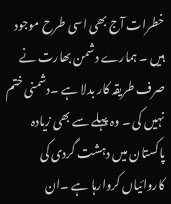خطرات آج بھی اسی طرح موجود ہیں ۔ ہمارے دشمن بھارت نے صرف طریقہ کار بدلا ہے ۔دشمنی ختم نہیں کی ۔ وہ پہلے سے بھی زیادہ پاکستان میں دہشت گردی کی کاروائیاں کروارہا ہے ۔ان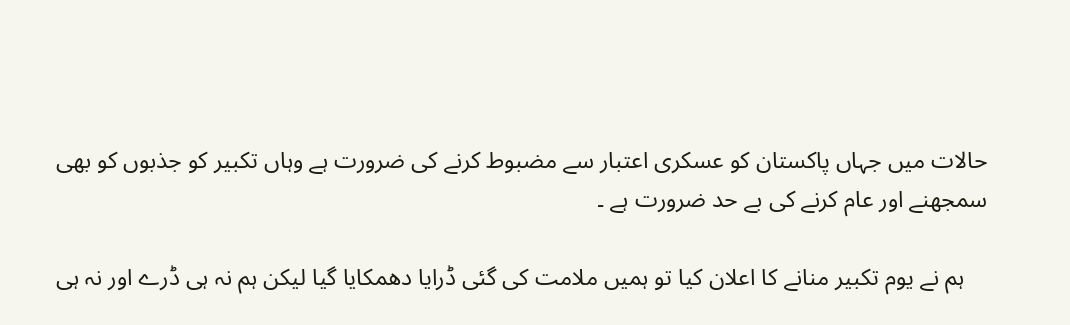حالات میں جہاں پاکستان کو عسکری اعتبار سے مضبوط کرنے کی ضرورت ہے وہاں تکبیر کو جذبوں کو بھی سمجھنے اور عام کرنے کی بے حد ضرورت ہے ۔

    ہم نے یوم تکبیر منانے کا اعلان کیا تو ہمیں ملامت کی گئی ڈرایا دھمکایا گیا لیکن ہم نہ ہی ڈرے اور نہ ہی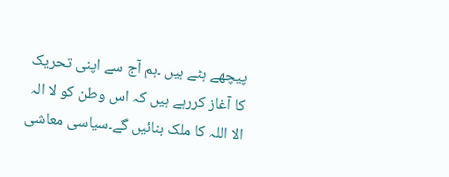پیچھے ہٹے ہیں ۔ہم آج سے اپنی تحریک کا آغاز کررہے ہیں کہ اس وطن کو لا الہ الا اللہ کا ملک بنائیں گے۔سیاسی معاشی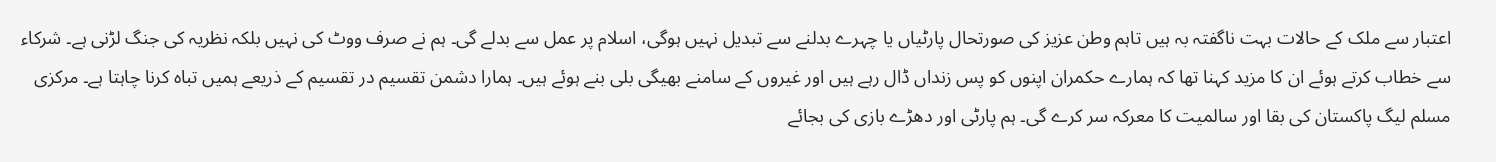اعتبار سے ملک کے حالات بہت ناگفتہ بہ ہیں تاہم وطن عزیز کی صورتحال پارٹیاں یا چہرے بدلنے سے تبدیل نہیں ہوگی، اسلام پر عمل سے بدلے گی۔ ہم نے صرف ووٹ کی نہیں بلکہ نظریہ کی جنگ لڑنی ہے۔ شرکاء سے خطاب کرتے ہوئے ان کا مزید کہنا تھا کہ ہمارے حکمران اپنوں کو پس زنداں ڈال رہے ہیں اور غیروں کے سامنے بھیگی بلی بنے ہوئے ہیں۔ ہمارا دشمن تقسیم در تقسیم کے ذریعے ہمیں تباہ کرنا چاہتا ہے۔ مرکزی مسلم لیگ پاکستان کی بقا اور سالمیت کا معرکہ سر کرے گی۔ ہم پارٹی اور دھڑے بازی کی بجائے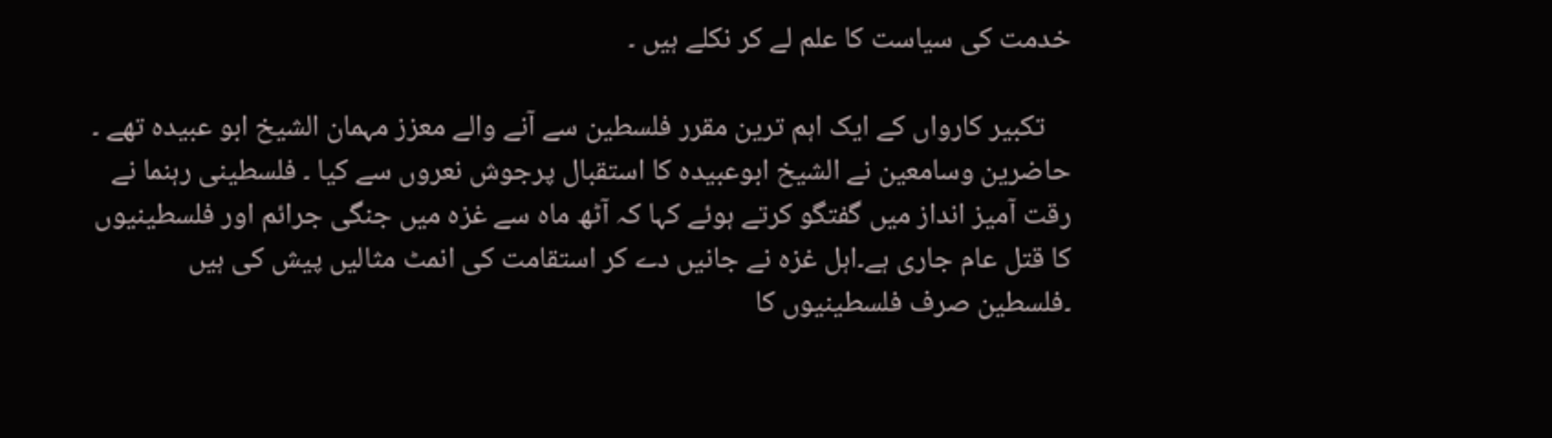خدمت کی سیاست کا علم لے کر نکلے ہیں ۔

    تکبیر کارواں کے ایک اہم ترین مقرر فلسطین سے آنے والے معزز مہمان الشیخ ابو عبیدہ تھے ۔ حاضرین وسامعین نے الشیخ ابوعبیدہ کا استقبال پرجوش نعروں سے کیا ۔ فلسطینی رہنما نے رقت آمیز انداز میں گفتگو کرتے ہوئے کہا کہ آٹھ ماہ سے غزہ میں جنگی جرائم اور فلسطینیوں کا قتل عام جاری ہے۔اہل غزہ نے جانیں دے کر استقامت کی انمٹ مثالیں پیش کی ہیں ۔فلسطین صرف فلسطینیوں کا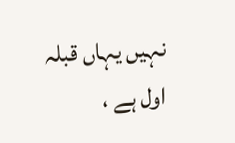نہیں یہاں قبلہ اول ہے ،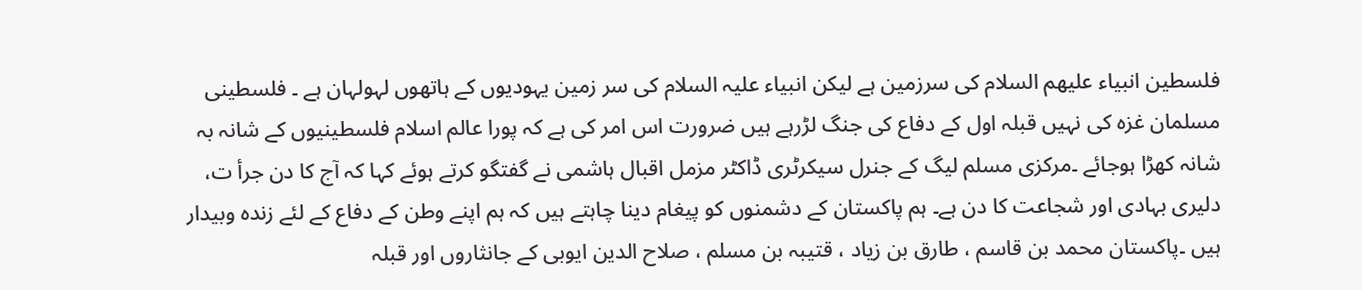فلسطین انبیاء علیھم السلام کی سرزمین ہے لیکن انبیاء علیہ السلام کی سر زمین یہودیوں کے ہاتھوں لہولہان ہے ۔ فلسطینی مسلمان غزہ کی نہیں قبلہ اول کے دفاع کی جنگ لڑرہے ہیں ضرورت اس امر کی ہے کہ پورا عالم اسلام فلسطینیوں کے شانہ بہ شانہ کھڑا ہوجائے ۔مرکزی مسلم لیگ کے جنرل سیکرٹری ڈاکٹر مزمل اقبال ہاشمی نے گفتگو کرتے ہوئے کہا کہ آج کا دن جرأ ت، دلیری بہادی اور شجاعت کا دن ہے۔ ہم پاکستان کے دشمنوں کو پیغام دینا چاہتے ہیں کہ ہم اپنے وطن کے دفاع کے لئے زندہ وبیدار ہیں ۔پاکستان محمد بن قاسم ، طارق بن زیاد ، قتیبہ بن مسلم ، صلاح الدین ایوبی کے جانثاروں اور قبلہ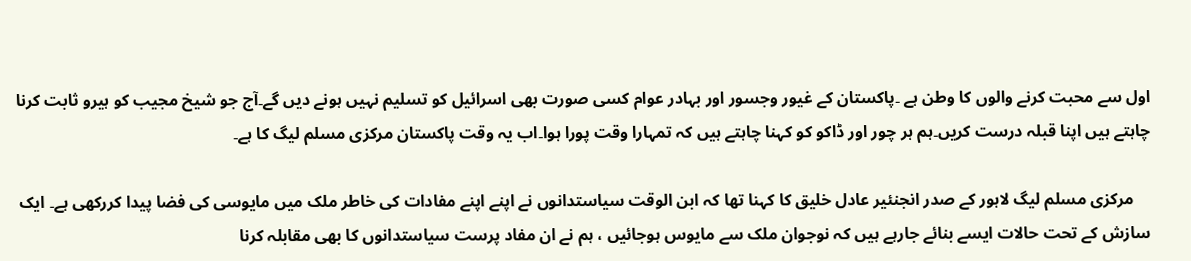اول سے محبت کرنے والوں کا وطن ہے ۔پاکستان کے غیور وجسور اور بہادر عوام کسی صورت بھی اسرائیل کو تسلیم نہیں ہونے دیں گے۔آج جو شیخ مجیب کو ہیرو ثابت کرنا چاہتے ہیں اپنا قبلہ درست کریں۔ہم ہر چور اور ڈاکو کو کہنا چاہتے ہیں کہ تمہارا وقت پورا ہوا۔اب یہ وقت پاکستان مرکزی مسلم لیگ کا ہے۔

    مرکزی مسلم لیگ لاہور کے صدر انجنئیر عادل خلیق کا کہنا تھا کہ ابن الوقت سیاستدانوں نے اپنے اپنے مفادات کی خاطر ملک میں مایوسی کی فضا پیدا کررکھی ہے۔ ایک سازش کے تحت حالات ایسے بنائے جارہے ہیں کہ نوجوان ملک سے مایوس ہوجائیں ، ہم نے ان مفاد پرست سیاستدانوں کا بھی مقابلہ کرنا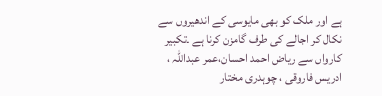ہے اور ملک کو بھی مایوسی کے اندھیروں سے نکال کر اجالے کی طرف گامزن کرنا ہے ۔تکبیر کارواں سے ریاض احمد احسان،عمر عبداللہ ، ادریس فاروقی ، چوہدری مختار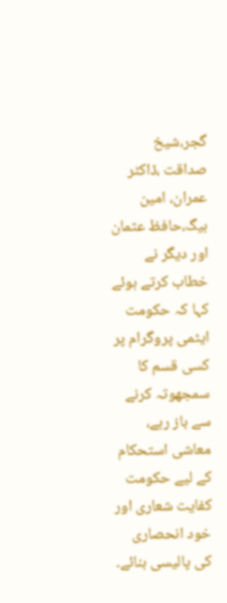گجر،شیخ صداقت ،ڈاکٹر عمران، امین بیگ،حافظ عثمان اور دیگر نے خطاب کرتے ہوئے کہا کہ حکومت ایٹمی پروگرام پر کسی قسم کا سمجھوتہ کرنے سے باز رہے، معاشی استحکام کے لیے حکومت کفایت شعاری اور خود انحصاری کی پالیسی بنائے۔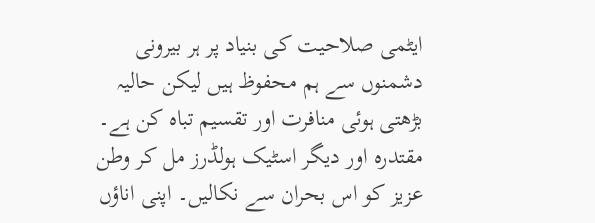ایٹمی صلاحیت کی بنیاد پر ہر بیرونی دشمنوں سے ہم محفوظ ہیں لیکن حالیہ بڑھتی ہوئی منافرت اور تقسیم تباہ کن ہے۔ مقتدرہ اور دیگر اسٹیک ہولڈرز مل کر وطن عزیز کو اس بحران سے نکالیں۔ اپنی اناؤں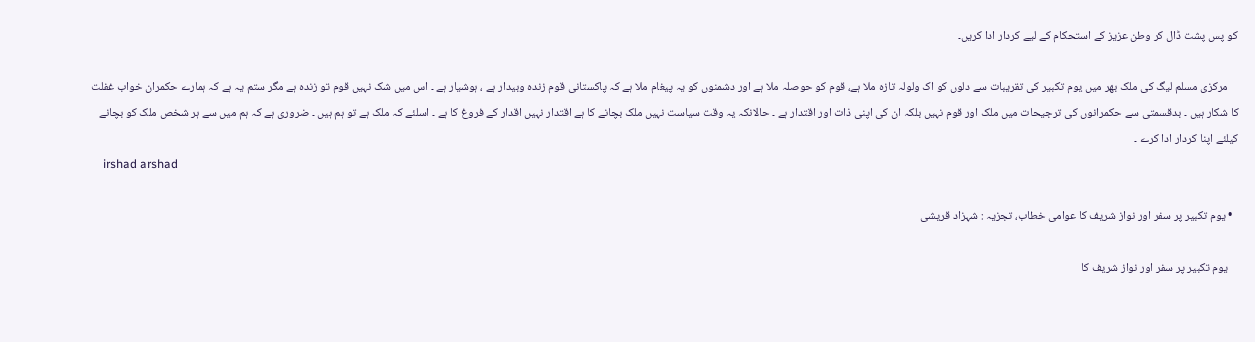کو پس پشت ڈال کر وطن عزیز کے استحکام کے لیے کردار ادا کریں۔

    مرکزی مسلم لیگ کی ملک بھر میں یوم تکبیر کی تقریبات سے دلوں کو اک ولولہ تازہ ملا ہے، قوم کو حوصلہ ملا ہے اور دشمنوں کو یہ پیغام ملا ہے کہ پاکستانی قوم زندہ وبیدار ہے ، ہوشیار ہے ۔ اس میں شک نہیں قوم تو زندہ ہے مگر ستم یہ ہے کہ ہمارے حکمران خواب غفلت کا شکار ہیں ۔ بدقسمتی سے حکمرانوں کی ترجیحات میں ملک اور قوم نہیں بلکہ ان کی اپنی ذات اور اقتدار ہے ۔ حالانکہ یہ وقت سیاست نہیں ملک بچانے کا ہے اقتدار نہیں اقدار کے فروغ کا ہے ۔ اسلئے کہ ملک ہے تو ہم ہیں ۔ ضروری ہے کہ ہم میں سے ہر شخص ملک کو بچانے کیلئے اپنا کردار ادا کرے ۔
    irshad arshad

  • یوم تکبیر پر سفر اور نواز شریف کا عوامی خطاب، تجزیہ : شہزاد قریشی

    یوم تکبیر پر سفر اور نواز شریف کا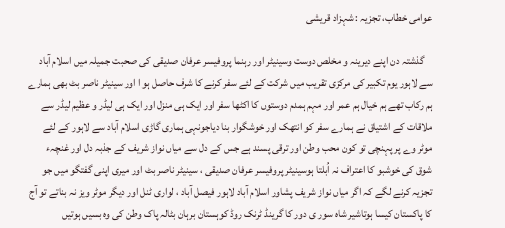عوامی خطاب، تجزیہ : شہزاد قریشی

    گذشتہ دن اپنے دیرینہ و مخلص دوست وسینیٹر اور رہنما پروفیسر عرفان صدیقی کی صحبت جمیلہ میں اسلام آباد سے لاہور یوم تکبیر کی مرکزی تقریب میں شرکت کے لئے سفر کرنے کا شرف حاصل ہو ا اور سینیٹر ناصر بٹ بھی ہمارے ہم رکاب تھے ہم خیال ہم عمر اور مہم ہمدم دوستوں کا اکٹھا سفر اور ایک ہی منزل اور ایک ہی لیڈر و عظیم لیڈر سے ملاقات کے اشتیاق نے ہمارے سفر کو انتھک اور خوشگوار بنا دیاجونہی ہماری گاڑی اسلام آباد سے لاہور کے لئے موٹر وے پر پہنچی تو کون محب وطن اور ترقی پسند ہے جس کے دل سے میاں نواز شریف کے جذبہ دل اور غنچہء شوق کی خوشبو کا اعتراف نہ اُبلتا ہوسینیٹر پروفیسر عرفان صدیقی ، سینیٹر ناصر بٹ اور میری اپنی گفتگو میں جو تجزیہ کرنے لگے کہ اگر میاں نواز شریف پشاور اسلام آباد لاہور فیصل آباد ، لواری ٹنل اور دیگر موٹر ویز نہ بناتے تو آج کا پاکستان کیسا ہوتاشیر شاہ سور ی دور کا گرینڈ ٹرنک روڈ کوہستان برہان بٹالہ پاک وطن کی وہ بسیں ہوتیں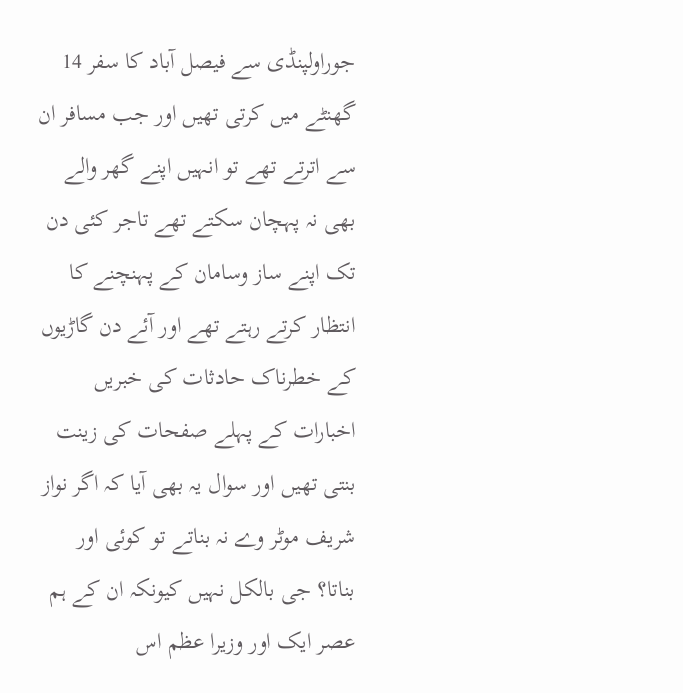جوراولپنڈی سے فیصل آباد کا سفر 14 گھنٹے میں کرتی تھیں اور جب مسافر ان سے اترتے تھے تو انہیں اپنے گھر والے بھی نہ پہچان سکتے تھے تاجر کئی دن تک اپنے ساز وسامان کے پہنچنے کا انتظار کرتے رہتے تھے اور آئے دن گاڑیوں کے خطرناک حادثات کی خبریں اخبارات کے پہلے صفحات کی زینت بنتی تھیں اور سوال یہ بھی آیا کہ اگر نواز شریف موٹر وے نہ بناتے تو کوئی اور بناتا؟ جی بالکل نہیں کیونکہ ان کے ہم عصر ایک اور وزیرا عظم اس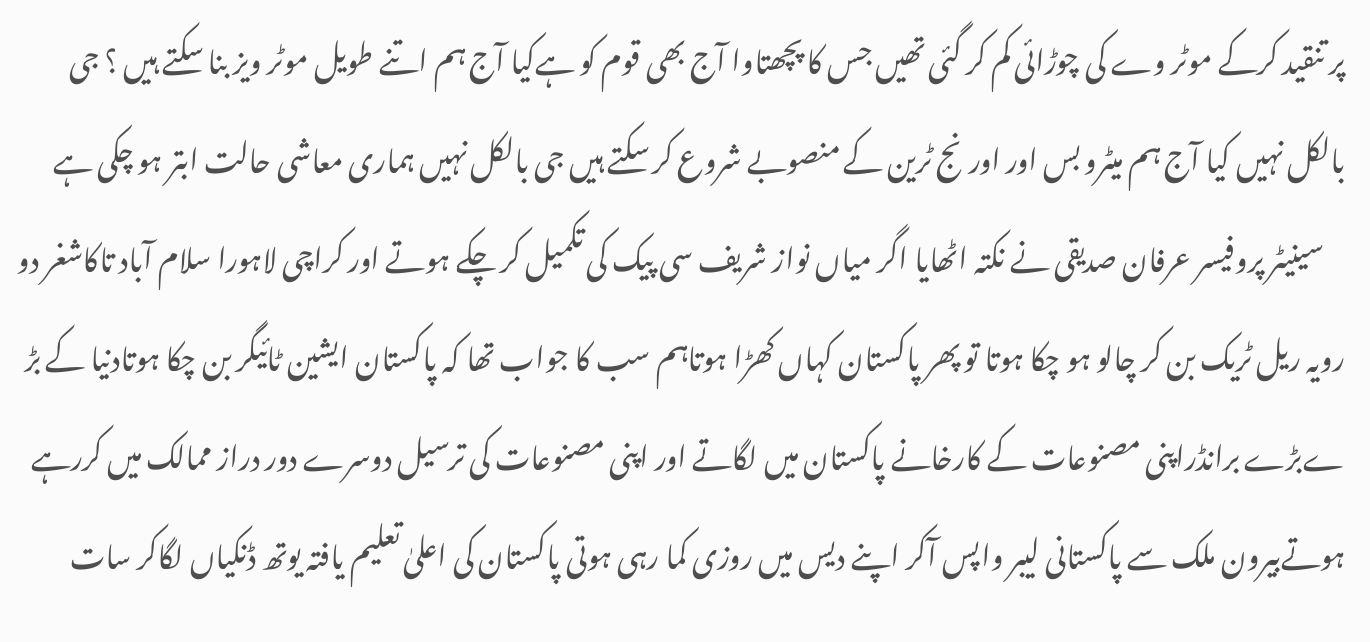پر تنقید کرکے موٹر وے کی چوڑائی کم کر گئی تھیں جس کا پچھتاوا آج بھی قوم کو ہےکیا آج ہم اتنے طویل موٹر ویز بنا سکتے ہیں ؟ جی بالکل نہیں کیا آج ہم میٹرو بس اور اورنج ٹرین کے منصوبے شروع کر سکتے ہیں جی بالکل نہیں ہماری معاشی حالت ابتر ہو چکی ہے
    سینیٹر پروفیسر عرفان صدیقی نے نکتہ اٹھایا اگر میاں نواز شریف سی پیک کی تکمیل کر چکے ہوتے اور کراچی لاہورا سلام آباد تاکاشغر دو رویہ ریل ٹریک بن کر چالو ہو چکا ہوتا تو پھر پاکستان کہاں کھڑا ہوتاہم سب کا جواب تھا کہ پاکستان ایشین ٹائیگر بن چکا ہوتادنیا کے بڑ ےبڑے برانڈراپنی مصنوعات کے کارخانے پاکستان میں لگاتے اور اپنی مصنوعات کی ترسیل دوسرے دور دراز ممالک میں کررہے ہوتےبیرون ملک سے پاکستانی لیبر واپس آکر اپنے دیس میں روزی کما رہی ہوتی پاکستان کی اعلیٰ تعلیم یافتہ یوتھ ڈنکیاں لگاکر سات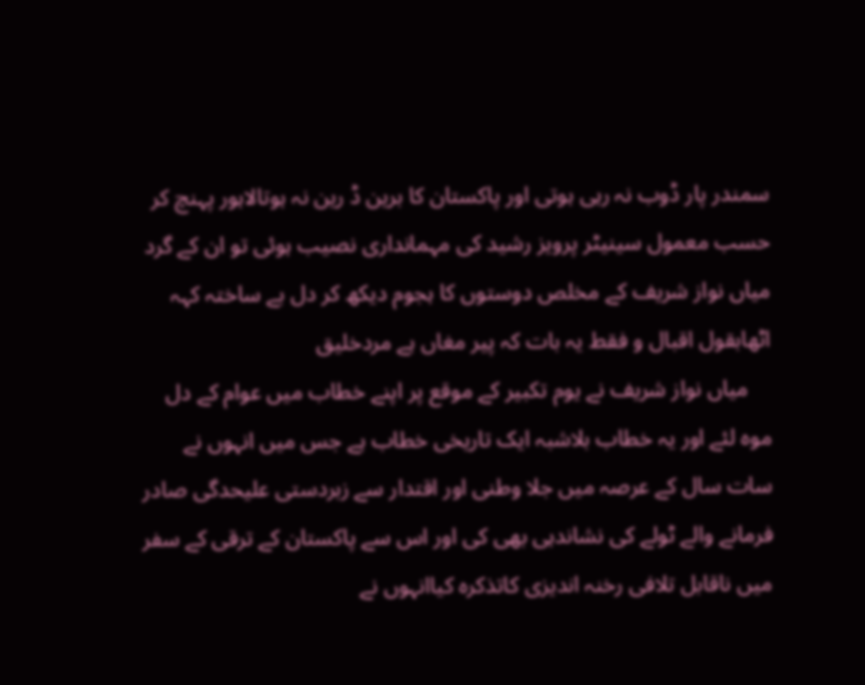سمندر پار ڈوب نہ رہی ہوتی اور پاکستان کا برین ڈ رین نہ ہوتالاہور پہنچ کر حسب معمول سینیٹر پرویز رشید کی مہمانداری نصیب ہوئی تو ان کے گرد میاں نواز شریف کے مخلص دوستوں کا ہجوم دیکھ کر دل بے ساختہ کہہ اٹھابقول اقبال و فقط یہ بات کہ پیر مغاں ہے مردخلیق
    میاں نواز شریف نے یوم تکبیر کے موقع پر اپنے خطاب میں عوام کے دل موہ لئے اور یہ خطاب بلاشبہ ایک تاریخی خطاب ہے جس میں انہوں نے سات سال کے عرصہ میں جلا وطنی اور اقتدار سے زبردستی علیحدگی صادر فرمانے والے ٹولے کی نشاندہی بھی کی اور اس سے پاکستان کے ترقی کے سفر میں ناقابل تلافی رخنہ اندیزی کاتذکرہ کیاانہوں نے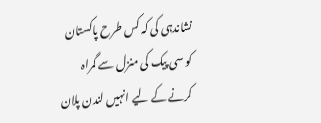نشاندہی کی کہ کس طرح پاکستان کو سی پیک کی منزل سے گمراہ کرنے کے لیے انہیں لندن پلان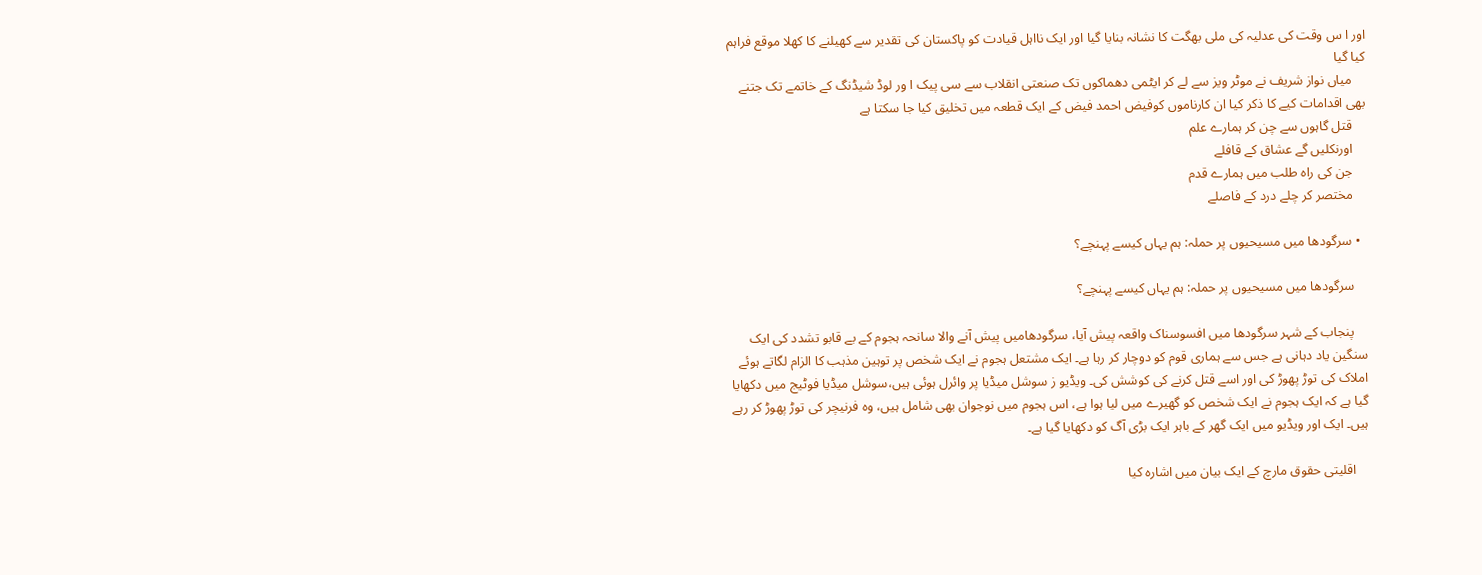اور ا س وقت کی عدلیہ کی ملی بھگت کا نشانہ بنایا گیا اور ایک نااہل قیادت کو پاکستان کی تقدیر سے کھیلنے کا کھلا موقع فراہم کیا گیا
    میاں نواز شریف نے موٹر ویز سے لے کر ایٹمی دھماکوں تک صنعتی انقلاب سے سی پیک ا ور لوڈ شیڈنگ کے خاتمے تک جتنے بھی اقدامات کیے کا ذکر کیا ان کارناموں کوفیض احمد فیض کے ایک قطعہ میں تخلیق کیا جا سکتا ہے
    قتل گاہوں سے چن کر ہمارے علم
    اورنکلیں گے عشاق کے قافلے
    جن کی راہ طلب میں ہمارے قدم
    مختصر کر چلے درد کے فاصلے

  • سرگودھا میں مسیحیوں پر حملہ: ہم یہاں کیسے پہنچے؟

    سرگودھا میں مسیحیوں پر حملہ: ہم یہاں کیسے پہنچے؟

    پنجاب کے شہر سرگودھا میں افسوسناک واقعہ پیش آیا، سرگودھامیں پیش آنے والا سانحہ ہجوم کے بے قابو تشدد کی ایک سنگین یاد دہانی ہے جس سے ہماری قوم کو دوچار کر رہا ہے۔ ایک مشتعل ہجوم نے ایک شخص پر توہین مذہب کا الزام لگاتے ہوئے املاک کی توڑ پھوڑ کی اور اسے قتل کرنے کی کوشش کی۔ ویڈیو ز سوشل میڈیا پر وائرل ہوئی ہیں،سوشل میڈیا فوٹیج میں دکھایا گیا ہے کہ ایک ہجوم نے ایک شخص کو گھیرے میں لیا ہوا ہے، اس ہجوم میں نوجوان بھی شامل ہیں، وہ فرنیچر کی توڑ پھوڑ کر رہے ہیں۔ ایک اور ویڈیو میں ایک گھر کے باہر ایک بڑی آگ کو دکھایا گیا ہے۔

    اقلیتی حقوق مارچ کے ایک بیان میں اشارہ کیا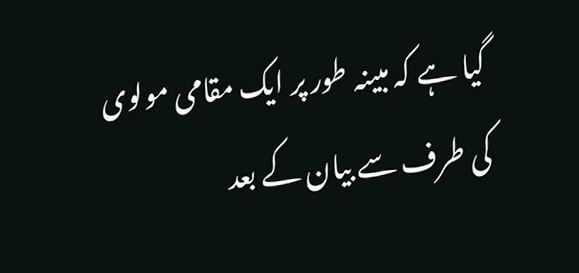گیا ہے کہ مبینہ طور پر ایک مقامی مولوی کی طرف سے بیان کے بعد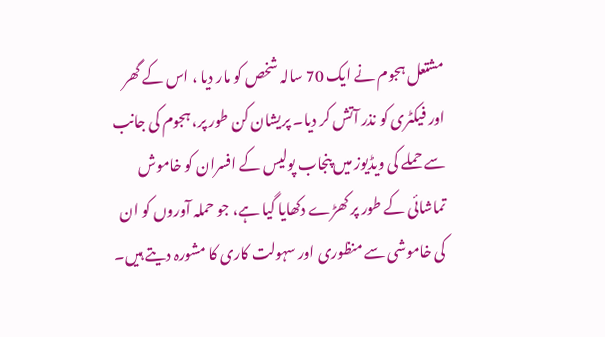مشتعل ہجوم نے ایک 70 سالہ شخص کو مار دیا ، اس کے گھر اور فیکٹری کو نذر آتش کر دیا۔ پریشان کن طور پر، ہجوم کی جانب سے حملے کی ویڈیوز میں پنجاب پولیس کے افسران کو خاموش تماشائی کے طور پر کھڑے دکھایا گیا ہے، جو حملہ آوروں کو ان کی خاموشی سے منظوری اور سہولت کاری کا مشورہ دیتے ہیں۔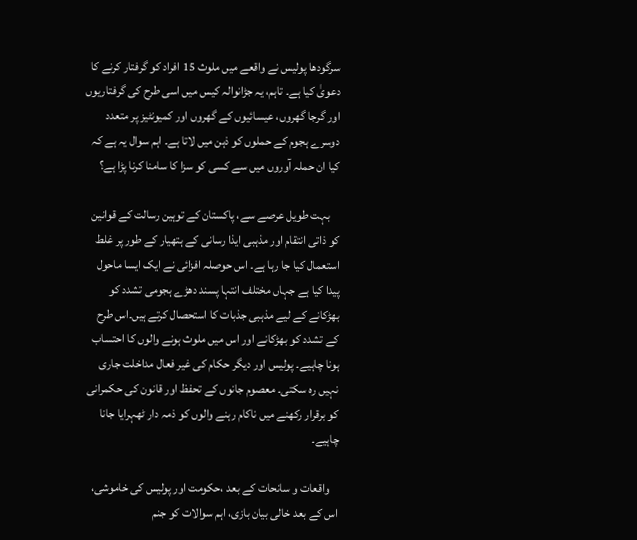سرگودھا پولیس نے واقعے میں ملوث 15 افراد کو گرفتار کرنے کا دعویٰ کیا ہے۔ تاہم، یہ جڑانوالہ کیس میں اسی طرح کی گرفتاریوں اور گرجا گھروں، عیسائیوں کے گھروں اور کمیونٹیز پر متعدد دوسرے ہجوم کے حملوں کو ذہن میں لاتا ہے۔ اہم سوال یہ ہے کہ کیا ان حملہ آوروں میں سے کسی کو سزا کا سامنا کرنا پڑا ہے؟

    بہت طویل عرصے سے، پاکستان کے توہین رسالت کے قوانین کو ذاتی انتقام اور مذہبی ایذا رسانی کے ہتھیار کے طور پر غلط استعمال کیا جا رہا ہے۔ اس حوصلہ افزائی نے ایک ایسا ماحول پیدا کیا ہے جہاں مختلف انتہا پسند دھڑے ہجومی تشدد کو بھڑکانے کے لیے مذہبی جذبات کا استحصال کرتے ہیں۔اس طرح کے تشدد کو بھڑکانے اور اس میں ملوث ہونے والوں کا احتساب ہونا چاہیے۔ پولیس اور دیگر حکام کی غیر فعال مداخلت جاری نہیں رہ سکتی۔ معصوم جانوں کے تحفظ اور قانون کی حکمرانی کو برقرار رکھنے میں ناکام رہنے والوں کو ذمہ دار ٹھہرایا جانا چاہیے۔

    واقعات و سانحات کے بعد ،حکومت اور پولیس کی خاموشی، اس کے بعد خالی بیان بازی، اہم سوالات کو جنم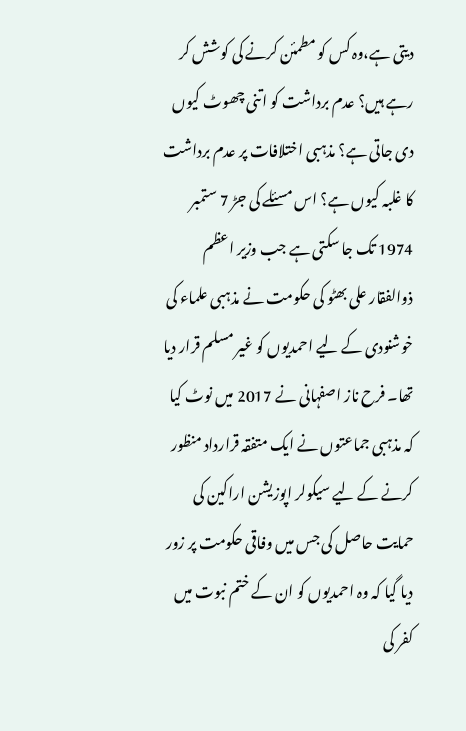دیتی ہے،وہ کس کو مطمئن کرنے کی کوشش کر رہے ہیں؟ عدم برداشت کو اتنی چھوٹ کیوں دی جاتی ہے؟ مذہبی اختلافات پر عدم برداشت کا غلبہ کیوں ہے؟ اس مسئلے کی جڑ 7 ستمبر 1974 تک جا سکتی ہے جب وزیر اعظم ذوالفقار علی بھٹو کی حکومت نے مذہبی علماء کی خوشنودی کے لیے احمدیوں کو غیر مسلم قرار دیا تھا۔ فرح ناز اصفہانی نے 2017 میں نوٹ کیا کہ مذہبی جماعتوں نے ایک متفقہ قرارداد منظور کرنے کے لیے سیکولر اپوزیشن اراکین کی حمایت حاصل کی جس میں وفاقی حکومت پر زور دیا گیا کہ وہ احمدیوں کو ان کے ختم نبوت میں کفر کی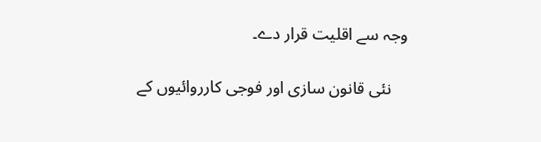وجہ سے اقلیت قرار دے۔

    نئی قانون سازی اور فوجی کارروائیوں کے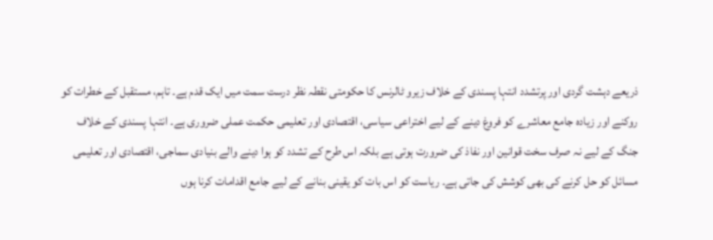ذریعے دہشت گردی اور پرتشدد انتہا پسندی کے خلاف زیرو ٹالرنس کا حکومتی نقطہ نظر درست سمت میں ایک قدم ہے۔ تاہم، مستقبل کے خطرات کو روکنے اور زیادہ جامع معاشرے کو فروغ دینے کے لیے اختراعی سیاسی، اقتصادی اور تعلیمی حکمت عملی ضروری ہے۔ انتہا پسندی کے خلاف جنگ کے لیے نہ صرف سخت قوانین اور نفاذ کی ضرورت ہوتی ہے بلکہ اس طرح کے تشدد کو ہوا دینے والے بنیادی سماجی، اقتصادی اور تعلیمی مسائل کو حل کرنے کی بھی کوشش کی جاتی ہے۔ ریاست کو اس بات کو یقینی بنانے کے لیے جامع اقدامات کرنا ہوں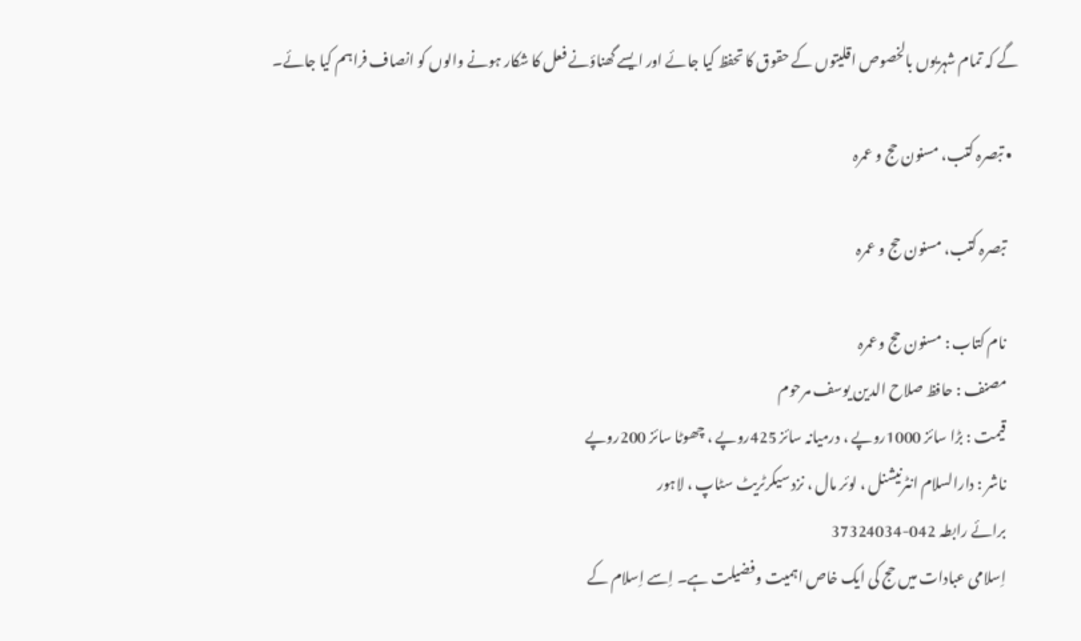گے کہ تمام شہریوں بالخصوص اقلیتوں کے حقوق کا تحفظ کیا جائے اور ایسے گھناؤنے فعل کا شکار ہونے والوں کو انصاف فراہم کیا جائے۔

  • تبصرہ کتب، مسنون حج و عمرہ

    تبصرہ کتب، مسنون حج و عمرہ

    نام کتاب : مسنون حج وعمرہ
    مصنف : حافظ صلاح الدین یوسف مرحوم
    قیمت : بڑا سائز 1000روپے ، درمیانہ سائز 425روپے ، چھوٹا سائز 200روپے
    ناشر : دارالسلام انٹرنیشنل ، لوئر مال ، نزد سیکرٹریٹ سٹاپ ، لاہور
    برائے رابطہ 042-37324034
    اِسلامی عبادات میں حج کی ایک خاص اہمیت وفضیلت ہے۔ اِسے اِسلام کے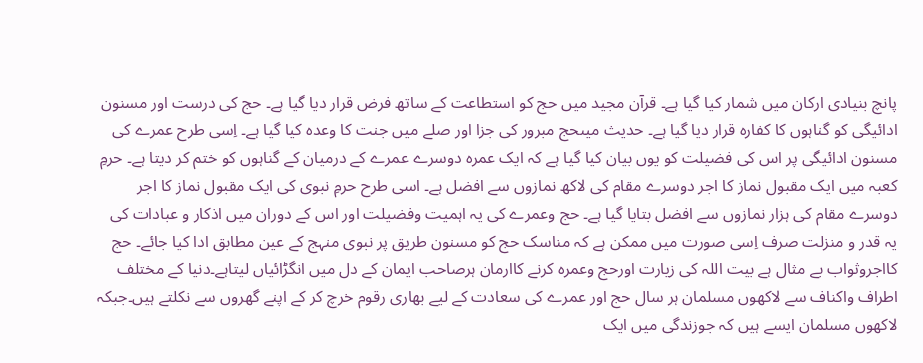پانچ بنیادی ارکان میں شمار کیا گیا ہے۔ قرآن مجید میں حج کو استطاعت کے ساتھ فرض قرار دیا گیا ہے۔ حج کی درست اور مسنون ادائیگی کو گناہوں کا کفارہ قرار دیا گیا ہے۔ حدیث میںحج مبرور کی جزا اور صلے میں جنت کا وعدہ کیا گیا ہے۔ اِسی طرح عمرے کی مسنون ادائیگی پر اس کی فضیلت کو یوں بیان کیا گیا ہے کہ ایک عمرہ دوسرے عمرے کے درمیان کے گناہوں کو ختم کر دیتا ہے۔ حرمِ کعبہ میں ایک مقبول نماز کا اجر دوسرے مقام کی لاکھ نمازوں سے افضل ہے۔ اسی طرح حرمِ نبوی کی ایک مقبول نماز کا اجر دوسرے مقام کی ہزار نمازوں سے افضل بتایا گیا ہے۔ حج وعمرے کی یہ اہمیت وفضیلت اور اس کے دوران میں اذکار و عبادات کی یہ قدر و منزلت صرف اِسی صورت میں ممکن ہے کہ مناسک حج کو مسنون طریق پر نبوی منہج کے عین مطابق ادا کیا جائے۔ حج کااجروثواب بے مثال ہے بیت اللہ کی زیارت اورحج وعمرہ کرنے کاارمان ہرصاحب ایمان کے دل میں انگڑائیاں لیتاہے۔دنیا کے مختلف اطراف واکناف سے لاکھوں مسلمان ہر سال حج اور عمرے کی سعادت کے لیے بھاری رقوم خرچ کر کے اپنے گھروں سے نکلتے ہیں۔جبکہ لاکھوں مسلمان ایسے ہیں کہ جوزندگی میں ایک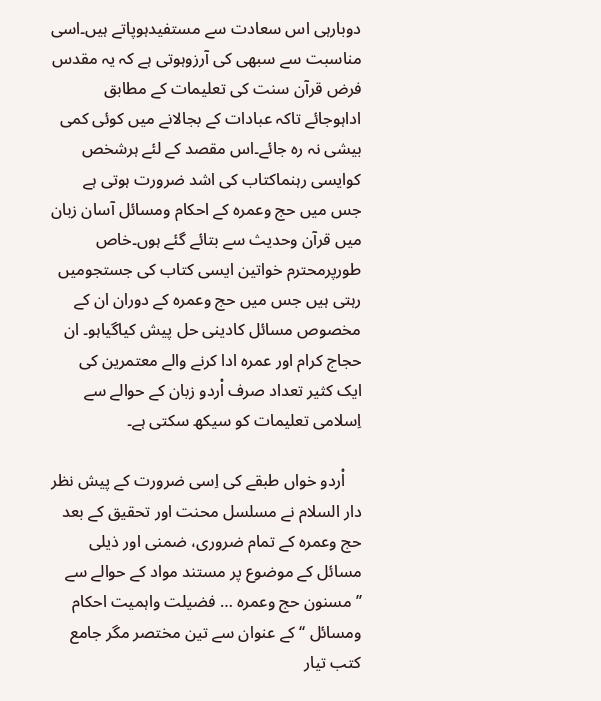دوبارہی اس سعادت سے مستفیدہوپاتے ہیں۔اسی مناسبت سے سبھی کی آرزوہوتی ہے کہ یہ مقدس فرض قرآن سنت کی تعلیمات کے مطابق اداہوجائے تاکہ عبادات کے بجالانے میں کوئی کمی بیشی نہ رہ جائے۔اس مقصد کے لئے ہرشخص کوایسی رہنماکتاب کی اشد ضرورت ہوتی ہے جس میں حج وعمرہ کے احکام ومسائل آسان زبان میں قرآن وحدیث سے بتائے گئے ہوں۔خاص طورپرمحترم خواتین ایسی کتاب کی جستجومیں رہتی ہیں جس میں حج وعمرہ کے دوران ان کے مخصوص مسائل کادینی حل پیش کیاگیاہو۔ ان حجاج کرام اور عمرہ ادا کرنے والے معتمرین کی ایک کثیر تعداد صرف اْردو زبان کے حوالے سے اِسلامی تعلیمات کو سیکھ سکتی ہے۔

    اْردو خواں طبقے کی اِسی ضرورت کے پیش نظر دار السلام نے مسلسل محنت اور تحقیق کے بعد حج وعمرہ کے تمام ضروری، ضمنی اور ذیلی مسائل کے موضوع پر مستند مواد کے حوالے سے ’’مسنون حج وعمرہ … فضیلت واہمیت احکام ومسائل ‘‘ کے عنوان سے تین مختصر مگر جامع کتب تیار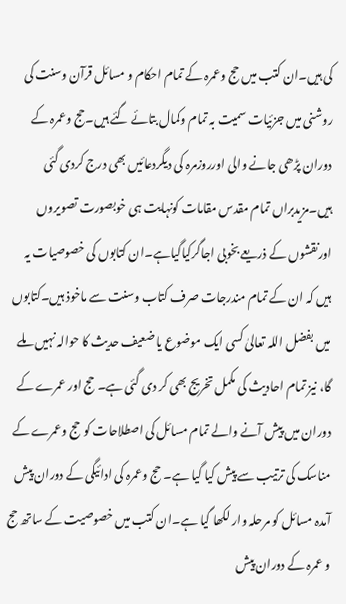کی ہیں۔ان کتب میں حج وعمرہ کے تمام احکام و مسائل قرآن وسنت کی روشنی میں جزئیات سمیت بہ تمام وکمال بتائے گئے ہیں۔حج وعمرہ کے دوران پڑھی جانے والی اورروزمرہ کی دیگردعائیں بھی درج کردی گئی ہیں۔مزیدبراں تمام مقدس مقامات کونہایت ہی خوبصورت تصویروں اورنقشوں کے ذریعے بخوبی اجاگرکیاگیاہے۔ان کتابوں کی خصوصیات یہ ہیں کہ ان کے تمام مندرجات صرف کتاب وسنت سے ماخوذ ہیں۔کتابوں میں بفضل اللہ تعالیٰ کسی ایک موضوع یا ضعیف حدیث کا حوالہ نہیں ملے گا، نیز تمام احادیث کی مکمل تخریج بھی کر دی گئی ہے۔ حج اور عمرے کے دوران میں پیش آنے والے تمام مسائل کی اصطلاحات کو حج وعمرے کے مناسک کی ترتیب سے پیش کیا گیا ہے۔ حج وعمرہ کی ادائیگی کے دوران پیش آمدہ مسائل کو مرحلہ وار لکھا گیا ہے۔ان کتب میں خصوصیت کے ساتھ حج و عمرہ کے دوران پیش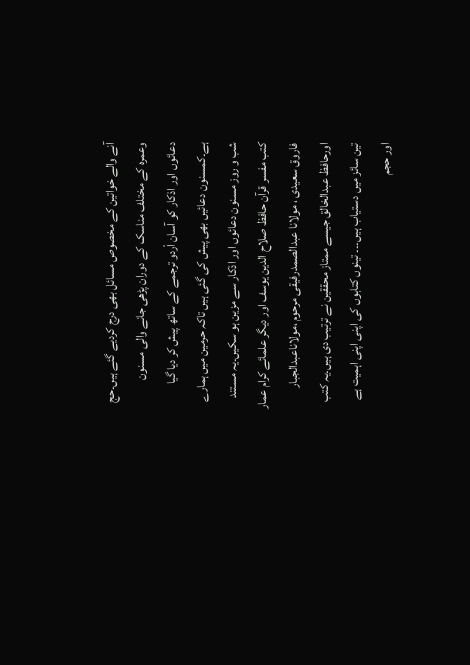آنے والے خواتین کے مخصوص مسائل بھی درج کردیے گئے ہیں۔حج وعمرہ کے مختلف مناسک کے دوران پڑھی جانے والی مسنون دعائوں اور اذکار کو آسان اْردو ترجمے کے ساتھ پیش کر دیا گیا ہے۔کمسنون دعائیں بھی پیش کی گئی ہیں تاکہ حرمین میں ہمارے شب و روز مسنون دعائوں اور اذکار سے مزین ہو سکیں۔یہ مستند کتب مفسر قرآن حافظ صلاح الدین یوسف اور دیگر علمائے کرام عمار فاروق سعیدی ، مولانا عبدالصمدرفیقی مرحوم ،مولاناعبدالجبار اورحافظ عبدالخالق جیسے ممتاز محققین نے ترتیب دی ہیں۔یہ کتب تین سائز میں دستیاب ہیں۔۔۔ تینوں کتابوں کی اپنی اپنی اہمیت ہے اور حجم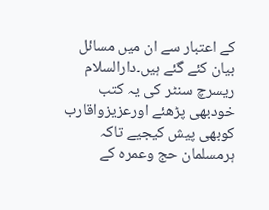کے اعتبار سے ان میں مسائل بیان کئے گئے ہیں۔دارالسلام ریسرچ سنٹر کی یہ کتب خودبھی پڑھئے اورعزیزواقارب کوبھی پیش کیجیے تاکہ ہرمسلمان حج وعمرہ کے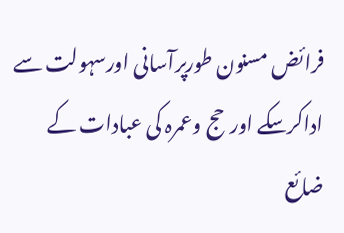فرائض مسنون طورپرآسانی اورسہولت سے اداکرسکے اورحج وعمرہ کی عبادات کے ضائع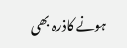ہونے کاذرہ بھی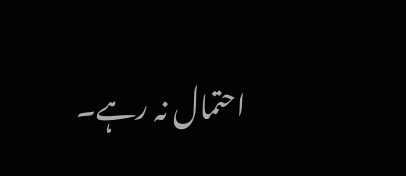احتمال نہ رہے۔